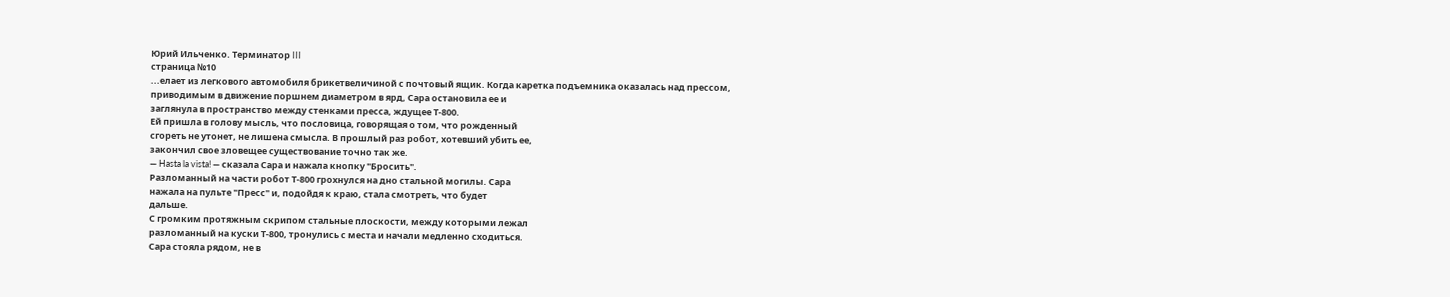Юрий Ильченко. Терминатор III
страница №10
...елает из легкового автомобиля брикетвеличиной с почтовый ящик. Когда каретка подъемника оказалась над прессом,
приводимым в движение поршнем диаметром в ярд, Сара остановила ее и
заглянула в пространство между стенками пресса, ждущее Т-800.
Ей пришла в голову мысль, что пословица, говорящая о том, что рожденный
сгореть не утонет, не лишена смысла. В прошлый раз робот, хотевший убить ее,
закончил свое зловещее существование точно так же.
— Hasta la vista! — сказала Сара и нажала кнопку "Бросить".
Разломанный на части робот Т-800 грохнулся на дно стальной могилы. Сара
нажала на пульте "Пресс" и, подойдя к краю, стала смотреть, что будет
дальше.
С громким протяжным скрипом стальные плоскости, между которыми лежал
разломанный на куски Т-800, тронулись с места и начали медленно сходиться.
Сара стояла рядом, не в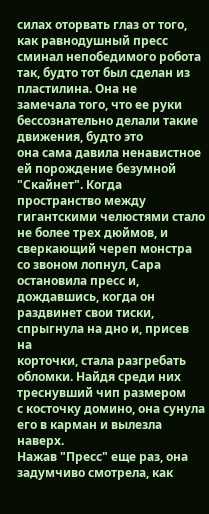силах оторвать глаз от того, как равнодушный пресс
сминал непобедимого робота так, будто тот был сделан из пластилина. Она не
замечала того, что ее руки бессознательно делали такие движения, будто это
она сама давила ненавистное ей порождение безумной "Скайнет". Когда
пространство между гигантскими челюстями стало не более трех дюймов, и
сверкающий череп монстра со звоном лопнул, Сара остановила пресс и,
дождавшись, когда он раздвинет свои тиски, спрыгнула на дно и, присев на
корточки, стала разгребать обломки. Найдя среди них треснувший чип размером
с косточку домино, она сунула его в карман и вылезла наверх.
Нажав "Пресс" еще раз, она задумчиво смотрела, как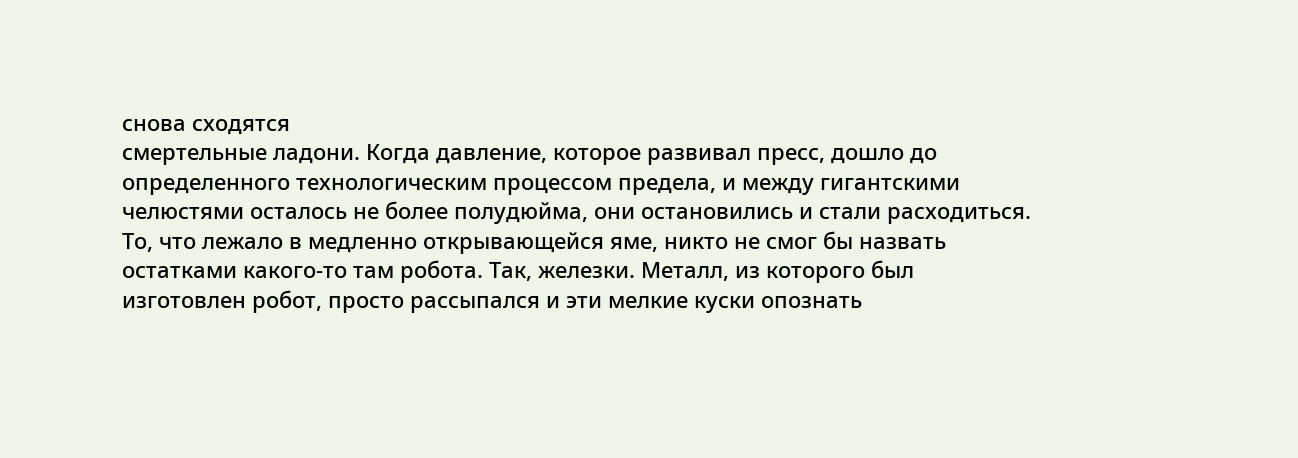снова сходятся
смертельные ладони. Когда давление, которое развивал пресс, дошло до
определенного технологическим процессом предела, и между гигантскими
челюстями осталось не более полудюйма, они остановились и стали расходиться.
То, что лежало в медленно открывающейся яме, никто не смог бы назвать
остатками какого-то там робота. Так, железки. Металл, из которого был
изготовлен робот, просто рассыпался и эти мелкие куски опознать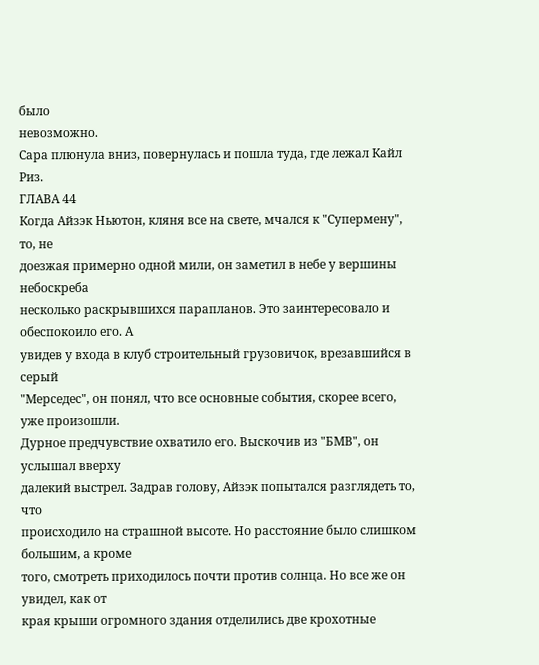было
невозможно.
Сара плюнула вниз, повернулась и пошла туда, где лежал Кайл Риз.
ГЛАВА 44
Когда Айзэк Ньютон, кляня все на свете, мчался к "Супермену", то, не
доезжая примерно одной мили, он заметил в небе у вершины небоскреба
несколько раскрывшихся парапланов. Это заинтересовало и обеспокоило его. А
увидев у входа в клуб строительный грузовичок, врезавшийся в серый
"Мерседес", он понял, что все основные события, скорее всего, уже произошли.
Дурное предчувствие охватило его. Выскочив из "БМВ", он услышал вверху
далекий выстрел. Задрав голову, Айзэк попытался разглядеть то, что
происходило на страшной высоте. Но расстояние было слишком большим, а кроме
того, смотреть приходилось почти против солнца. Но все же он увидел, как от
края крыши огромного здания отделились две крохотные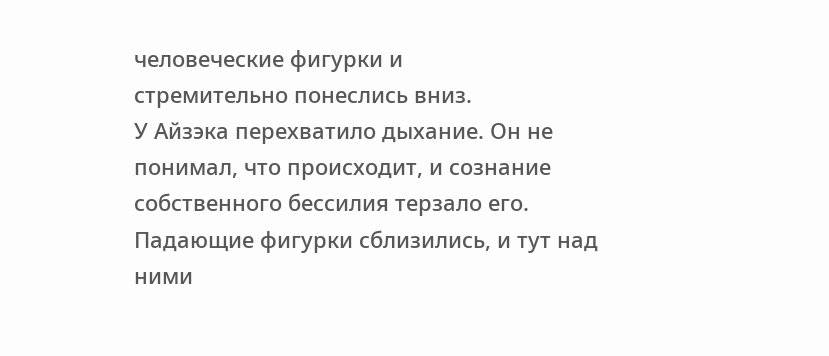человеческие фигурки и
стремительно понеслись вниз.
У Айзэка перехватило дыхание. Он не понимал, что происходит, и сознание
собственного бессилия терзало его. Падающие фигурки сблизились, и тут над
ними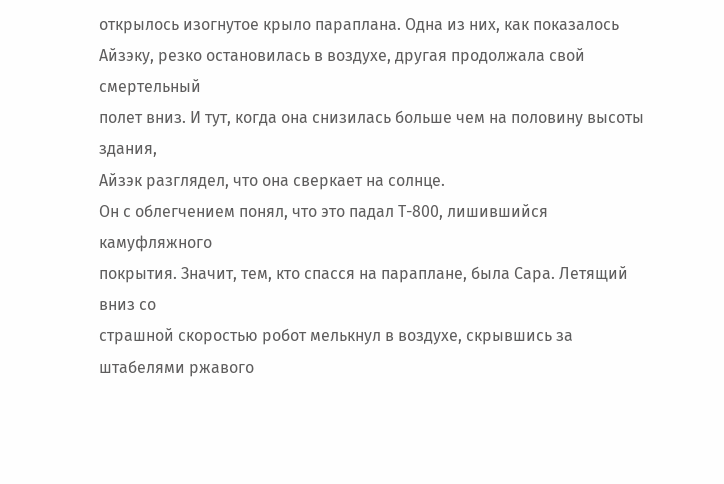открылось изогнутое крыло параплана. Одна из них, как показалось
Айзэку, резко остановилась в воздухе, другая продолжала свой смертельный
полет вниз. И тут, когда она снизилась больше чем на половину высоты здания,
Айзэк разглядел, что она сверкает на солнце.
Он с облегчением понял, что это падал Т-800, лишившийся камуфляжного
покрытия. Значит, тем, кто спасся на параплане, была Сара. Летящий вниз со
страшной скоростью робот мелькнул в воздухе, скрывшись за штабелями ржавого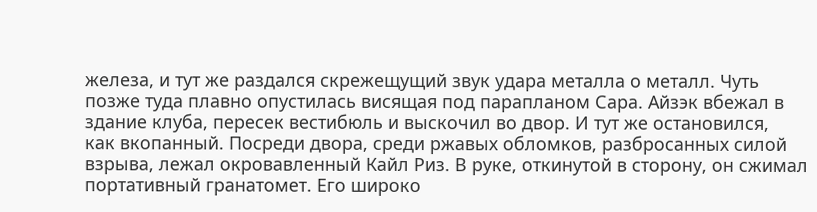железа, и тут же раздался скрежещущий звук удара металла о металл. Чуть
позже туда плавно опустилась висящая под парапланом Сара. Айзэк вбежал в
здание клуба, пересек вестибюль и выскочил во двор. И тут же остановился,
как вкопанный. Посреди двора, среди ржавых обломков, разбросанных силой
взрыва, лежал окровавленный Кайл Риз. В руке, откинутой в сторону, он сжимал
портативный гранатомет. Его широко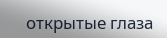открытые глаза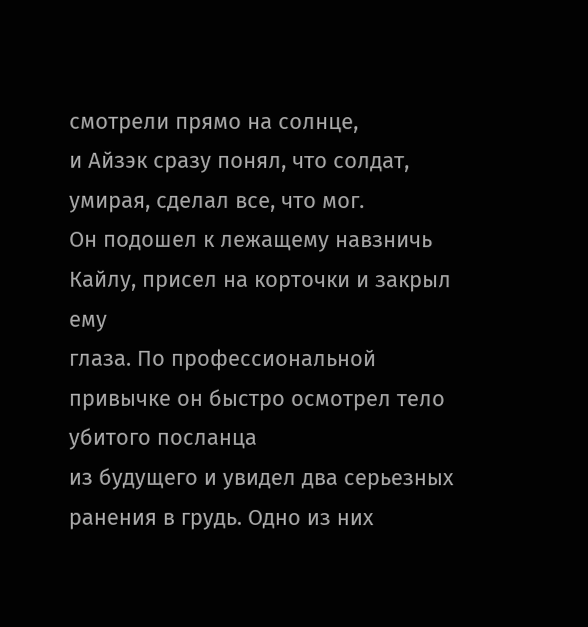смотрели прямо на солнце,
и Айзэк сразу понял, что солдат, умирая, сделал все, что мог.
Он подошел к лежащему навзничь Кайлу, присел на корточки и закрыл ему
глаза. По профессиональной привычке он быстро осмотрел тело убитого посланца
из будущего и увидел два серьезных ранения в грудь. Одно из них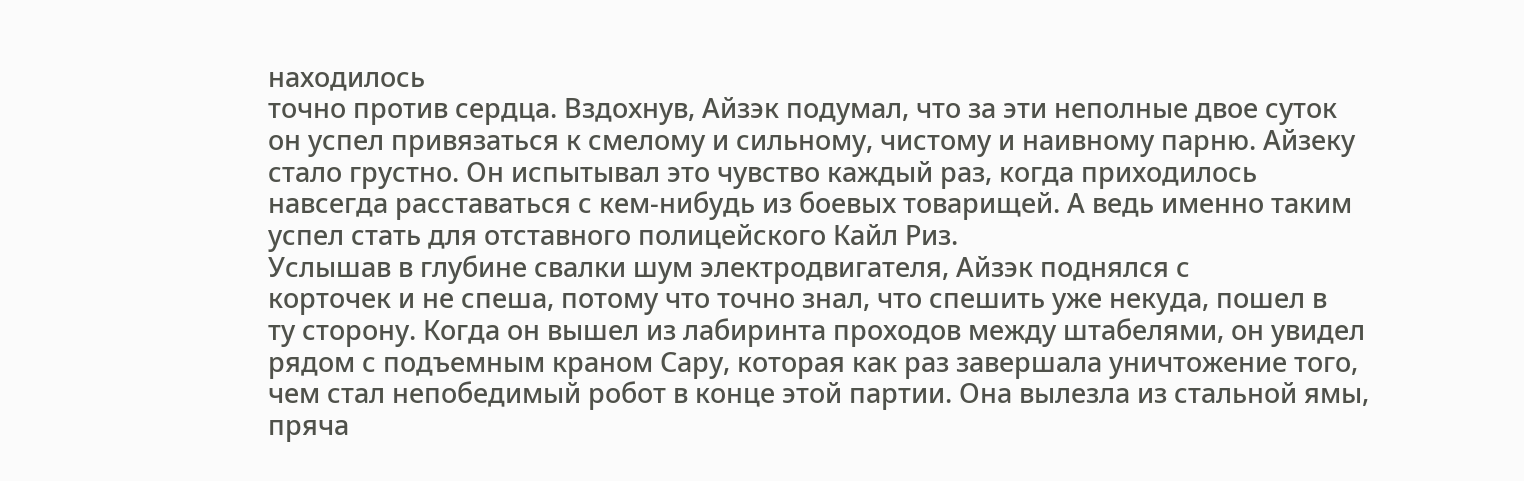находилось
точно против сердца. Вздохнув, Айзэк подумал, что за эти неполные двое суток
он успел привязаться к смелому и сильному, чистому и наивному парню. Айзеку
стало грустно. Он испытывал это чувство каждый раз, когда приходилось
навсегда расставаться с кем-нибудь из боевых товарищей. А ведь именно таким
успел стать для отставного полицейского Кайл Риз.
Услышав в глубине свалки шум электродвигателя, Айзэк поднялся с
корточек и не спеша, потому что точно знал, что спешить уже некуда, пошел в
ту сторону. Когда он вышел из лабиринта проходов между штабелями, он увидел
рядом с подъемным краном Сару, которая как раз завершала уничтожение того,
чем стал непобедимый робот в конце этой партии. Она вылезла из стальной ямы,
пряча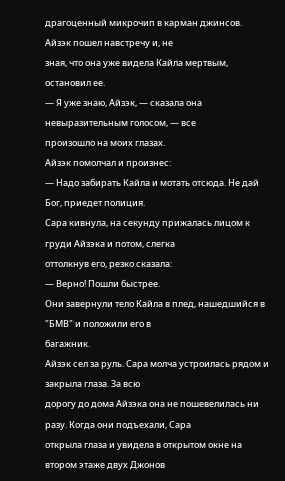драгоценный микрочип в карман джинсов. Айзэк пошел навстречу и, не
зная, что она уже видела Кайла мертвым, остановил ее.
— Я уже знаю, Айзэк, — сказала она невыразительным голосом, — все
произошло на моих глазах.
Айзэк помолчал и произнес:
— Надо забирать Кайла и мотать отсюда. Не дай Бог, приедет полиция.
Сара кивнула, на секунду прижалась лицом к груди Айзэка и потом, слегка
оттолкнув его, резко сказала:
— Верно! Пошли быстрее.
Они завернули тело Кайла в плед, нашедшийся в "БМВ" и положили его в
багажник.
Айзэк сел за руль. Сара молча устроилась рядом и закрыла глаза. За всю
дорогу до дома Айзэка она не пошевелилась ни разу. Когда они подъехали, Сара
открыла глаза и увидела в открытом окне на втором этаже двух Джонов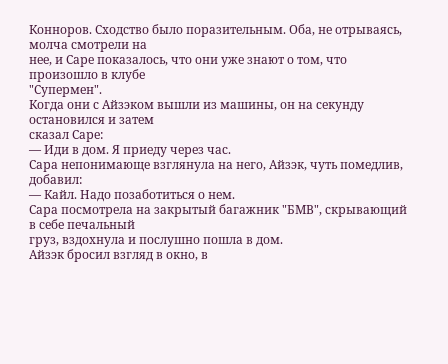Конноров. Сходство было поразительным. Оба, не отрываясь, молча смотрели на
нее, и Саре показалось, что они уже знают о том, что произошло в клубе
"Супермен".
Когда они с Айзэком вышли из машины, он на секунду остановился и затем
сказал Саре:
— Иди в дом. Я приеду через час.
Сара непонимающе взглянула на него, Айзэк, чуть помедлив, добавил:
— Кайл. Надо позаботиться о нем.
Сара посмотрела на закрытый багажник "БМВ", скрывающий в себе печальный
груз, вздохнула и послушно пошла в дом.
Айзэк бросил взгляд в окно, в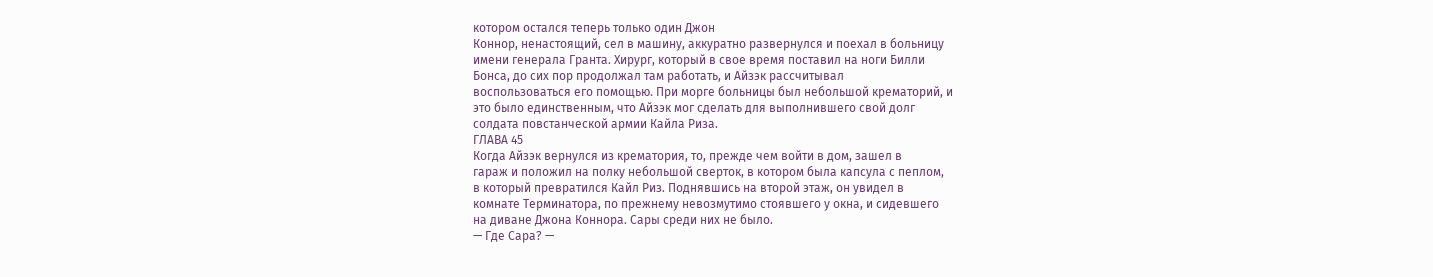котором остался теперь только один Джон
Коннор, ненастоящий, сел в машину, аккуратно развернулся и поехал в больницу
имени генерала Гранта. Хирург, который в свое время поставил на ноги Билли
Бонса, до сих пор продолжал там работать, и Айзэк рассчитывал
воспользоваться его помощью. При морге больницы был небольшой крематорий, и
это было единственным, что Айзэк мог сделать для выполнившего свой долг
солдата повстанческой армии Кайла Риза.
ГЛАВА 45
Когда Айзэк вернулся из крематория, то, прежде чем войти в дом, зашел в
гараж и положил на полку небольшой сверток, в котором была капсула с пеплом,
в который превратился Кайл Риз. Поднявшись на второй этаж, он увидел в
комнате Терминатора, по прежнему невозмутимо стоявшего у окна, и сидевшего
на диване Джона Коннора. Сары среди них не было.
— Где Сара? —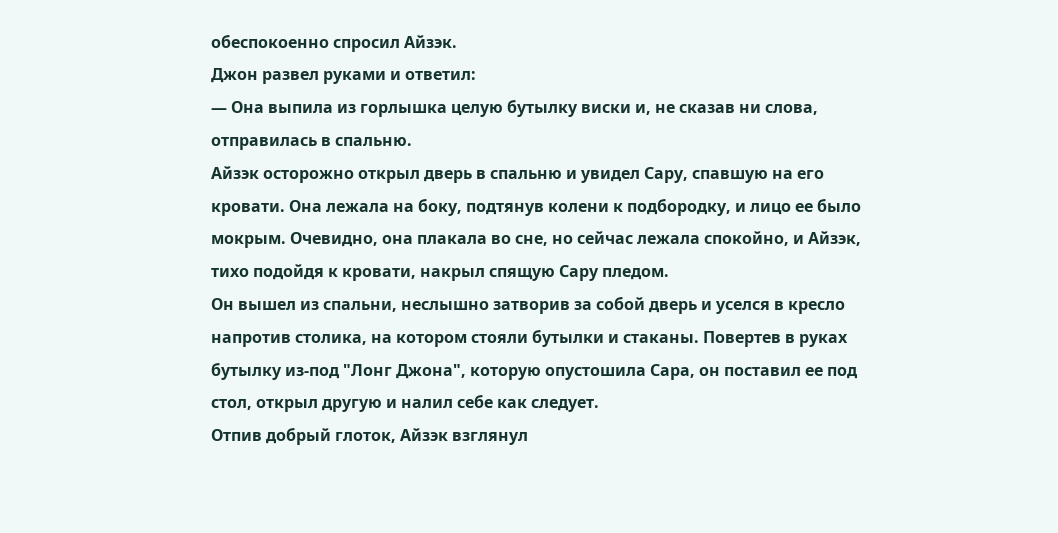обеспокоенно спросил Айзэк.
Джон развел руками и ответил:
— Она выпила из горлышка целую бутылку виски и, не сказав ни слова,
отправилась в спальню.
Айзэк осторожно открыл дверь в спальню и увидел Сару, спавшую на его
кровати. Она лежала на боку, подтянув колени к подбородку, и лицо ее было
мокрым. Очевидно, она плакала во сне, но сейчас лежала спокойно, и Айзэк,
тихо подойдя к кровати, накрыл спящую Сару пледом.
Он вышел из спальни, неслышно затворив за собой дверь и уселся в кресло
напротив столика, на котором стояли бутылки и стаканы. Повертев в руках
бутылку из-под "Лонг Джона", которую опустошила Сара, он поставил ее под
стол, открыл другую и налил себе как следует.
Отпив добрый глоток, Айзэк взглянул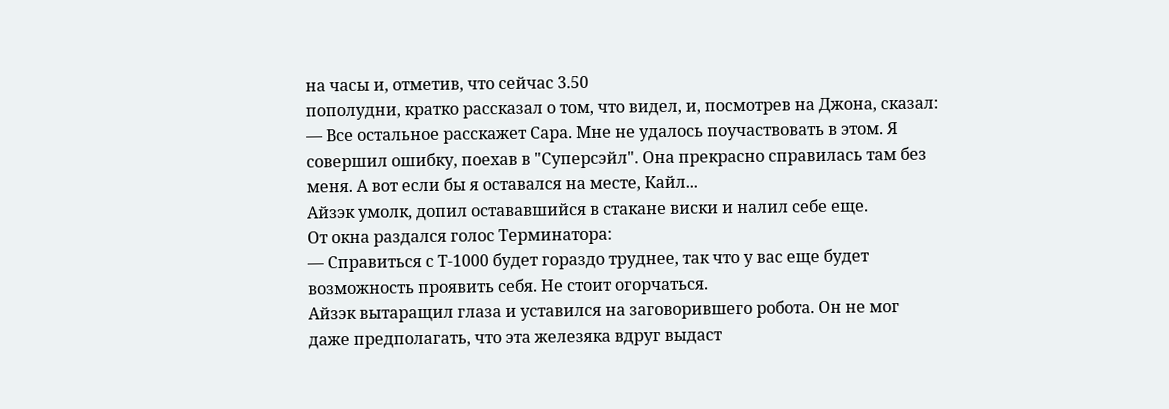на часы и, отметив, что сейчас 3.50
пополудни, кратко рассказал о том, что видел, и, посмотрев на Джона, сказал:
— Все остальное расскажет Сара. Мне не удалось поучаствовать в этом. Я
совершил ошибку, поехав в "Суперсэйл". Она прекрасно справилась там без
меня. А вот если бы я оставался на месте, Кайл...
Айзэк умолк, допил остававшийся в стакане виски и налил себе еще.
От окна раздался голос Терминатора:
— Справиться с Т-1000 будет гораздо труднее, так что у вас еще будет
возможность проявить себя. Не стоит огорчаться.
Айзэк вытаращил глаза и уставился на заговорившего робота. Он не мог
даже предполагать, что эта железяка вдруг выдаст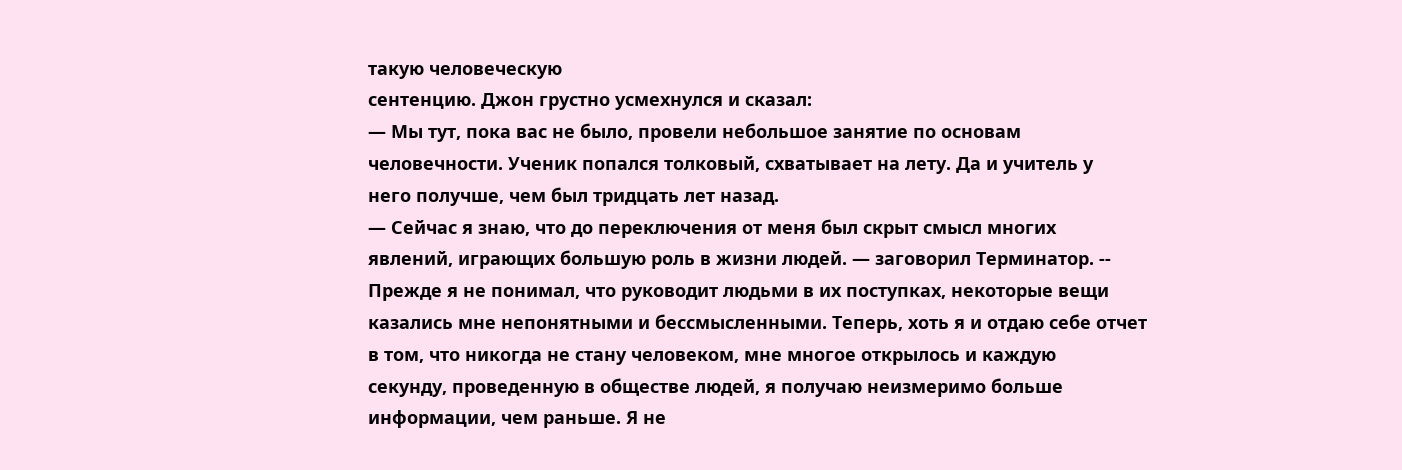такую человеческую
сентенцию. Джон грустно усмехнулся и сказал:
— Мы тут, пока вас не было, провели небольшое занятие по основам
человечности. Ученик попался толковый, схватывает на лету. Да и учитель у
него получше, чем был тридцать лет назад.
— Сейчас я знаю, что до переключения от меня был скрыт смысл многих
явлений, играющих большую роль в жизни людей. — заговорил Терминатор. --
Прежде я не понимал, что руководит людьми в их поступках, некоторые вещи
казались мне непонятными и бессмысленными. Теперь, хоть я и отдаю себе отчет
в том, что никогда не стану человеком, мне многое открылось и каждую
секунду, проведенную в обществе людей, я получаю неизмеримо больше
информации, чем раньше. Я не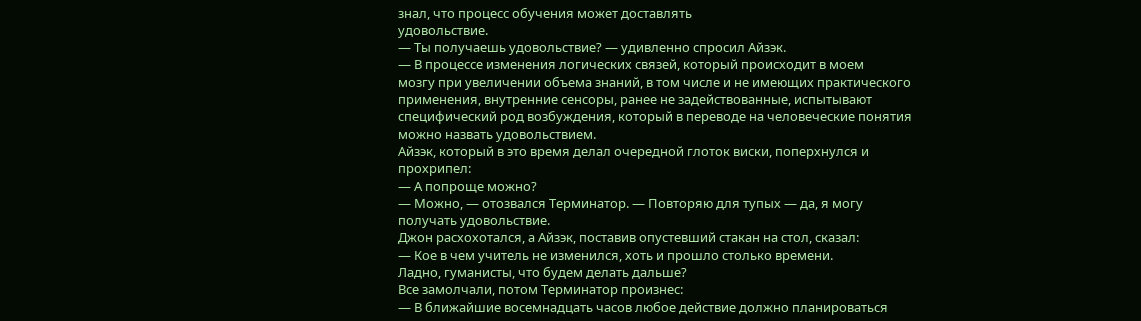знал, что процесс обучения может доставлять
удовольствие.
— Ты получаешь удовольствие? — удивленно спросил Айзэк.
— В процессе изменения логических связей, который происходит в моем
мозгу при увеличении объема знаний, в том числе и не имеющих практического
применения, внутренние сенсоры, ранее не задействованные, испытывают
специфический род возбуждения, который в переводе на человеческие понятия
можно назвать удовольствием.
Айзэк, который в это время делал очередной глоток виски, поперхнулся и
прохрипел:
— А попроще можно?
— Можно, — отозвался Терминатор. — Повторяю для тупых — да, я могу
получать удовольствие.
Джон расхохотался, а Айзэк, поставив опустевший стакан на стол, сказал:
— Кое в чем учитель не изменился, хоть и прошло столько времени.
Ладно, гуманисты, что будем делать дальше?
Все замолчали, потом Терминатор произнес:
— В ближайшие восемнадцать часов любое действие должно планироваться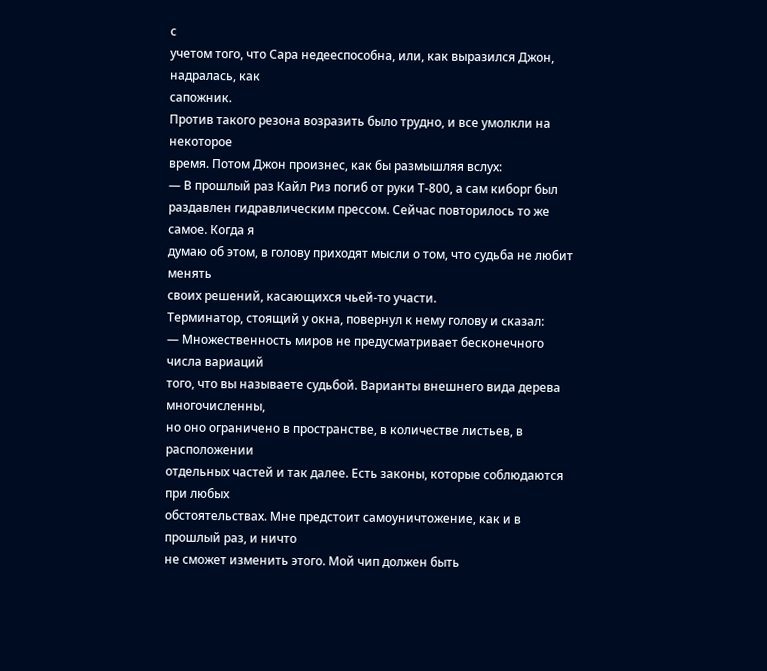с
учетом того, что Сара недееспособна, или, как выразился Джон, надралась, как
сапожник.
Против такого резона возразить было трудно, и все умолкли на некоторое
время. Потом Джон произнес, как бы размышляя вслух:
— В прошлый раз Кайл Риз погиб от руки Т-800, а сам киборг был
раздавлен гидравлическим прессом. Сейчас повторилось то же самое. Когда я
думаю об этом, в голову приходят мысли о том, что судьба не любит менять
своих решений, касающихся чьей-то участи.
Терминатор, стоящий у окна, повернул к нему голову и сказал:
— Множественность миров не предусматривает бесконечного числа вариаций
того, что вы называете судьбой. Варианты внешнего вида дерева многочисленны,
но оно ограничено в пространстве, в количестве листьев, в расположении
отдельных частей и так далее. Есть законы, которые соблюдаются при любых
обстоятельствах. Мне предстоит самоуничтожение, как и в прошлый раз, и ничто
не сможет изменить этого. Мой чип должен быть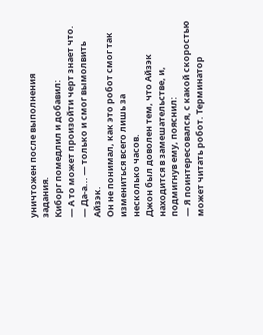уничтожен после выполнения
задания.
Киборг помедлил и добавил:
— А то может произойти черт знает что.
— Да-а... — только и смог вымолвить Айзэк.
Он не понимал, как это робот смог так измениться всего лишь за
несколько часов.
Джон был доволен тем, что Айзэк находится в замешательстве, и,
подмигнув ему, пояснил:
— Я поинтересовался, с какой скоростью может читать робот. Терминатор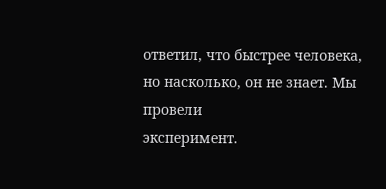ответил, что быстрее человека, но насколько, он не знает. Мы провели
эксперимент.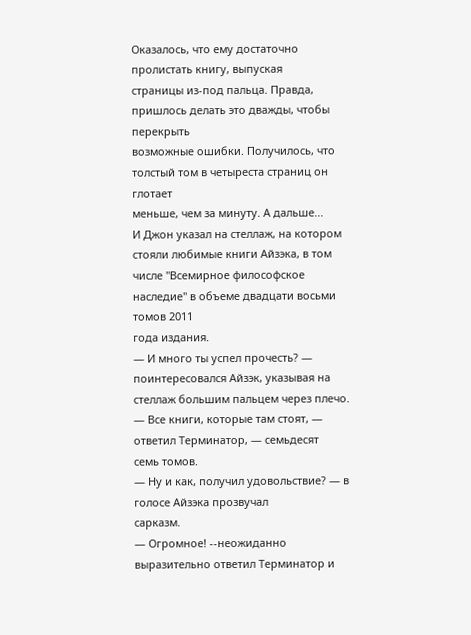Оказалось, что ему достаточно пролистать книгу, выпуская
страницы из-под пальца. Правда, пришлось делать это дважды, чтобы перекрыть
возможные ошибки. Получилось, что толстый том в четыреста страниц он глотает
меньше, чем за минуту. А дальше...
И Джон указал на стеллаж, на котором стояли любимые книги Айзэка, в том
числе "Всемирное философское наследие" в объеме двадцати восьми томов 2011
года издания.
— И много ты успел прочесть? — поинтересовался Айзэк, указывая на
стеллаж большим пальцем через плечо.
— Все книги, которые там стоят, — ответил Терминатор, — семьдесят
семь томов.
— Ну и как, получил удовольствие? — в голосе Айзэка прозвучал
сарказм.
— Огромное! --неожиданно выразительно ответил Терминатор и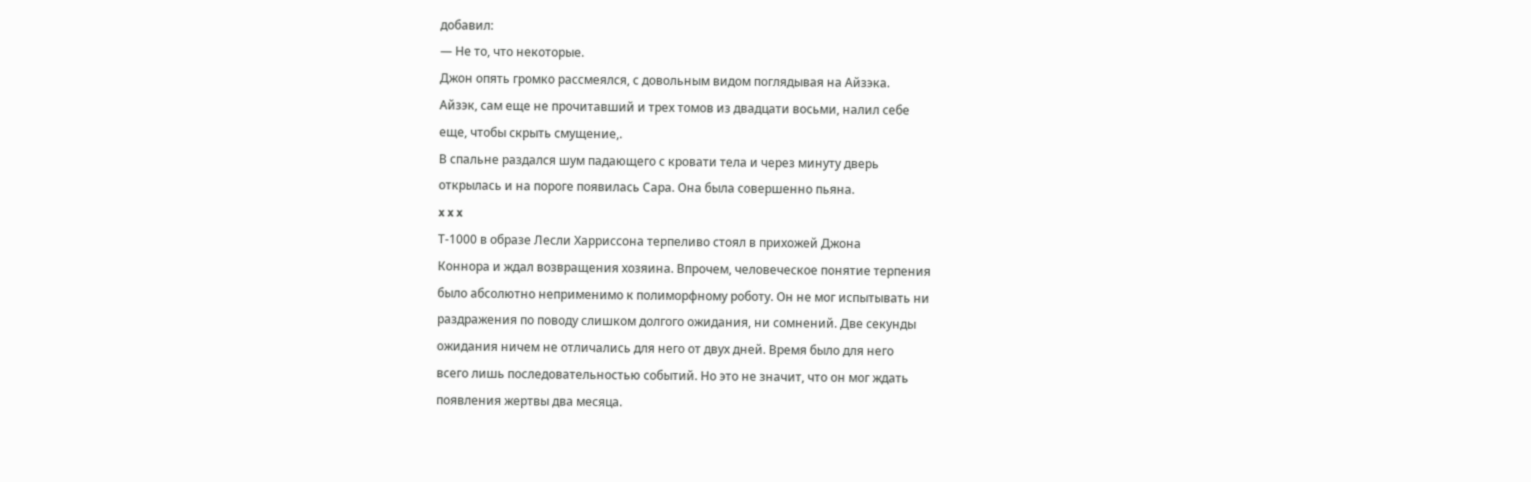добавил:
— Не то, что некоторые.
Джон опять громко рассмеялся, с довольным видом поглядывая на Айзэка.
Айзэк, сам еще не прочитавший и трех томов из двадцати восьми, налил себе
еще, чтобы скрыть смущение,.
В спальне раздался шум падающего с кровати тела и через минуту дверь
открылась и на пороге появилась Сара. Она была совершенно пьяна.
x x x
Т-1000 в образе Лесли Харриссона терпеливо стоял в прихожей Джона
Коннора и ждал возвращения хозяина. Впрочем, человеческое понятие терпения
было абсолютно неприменимо к полиморфному роботу. Он не мог испытывать ни
раздражения по поводу слишком долгого ожидания, ни сомнений. Две секунды
ожидания ничем не отличались для него от двух дней. Время было для него
всего лишь последовательностью событий. Но это не значит, что он мог ждать
появления жертвы два месяца.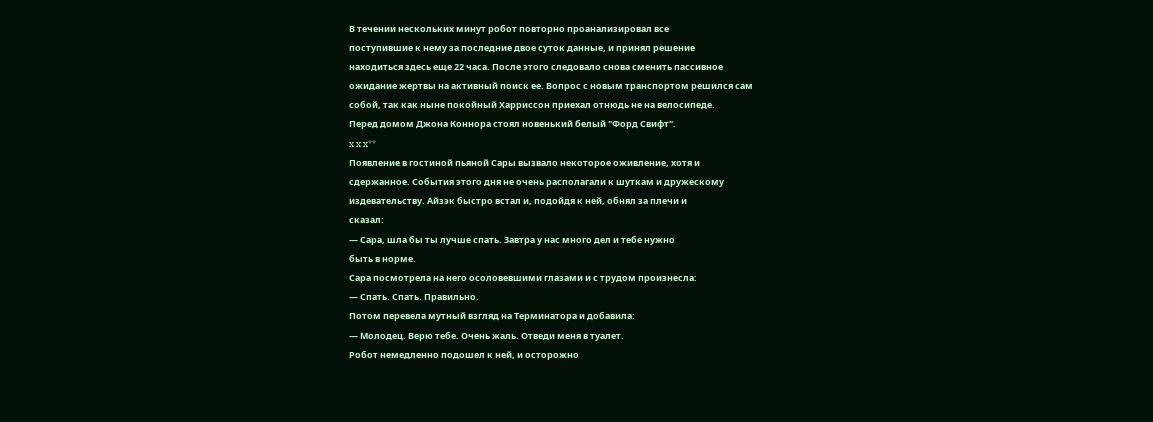В течении нескольких минут робот повторно проанализировал все
поступившие к нему за последние двое суток данные, и принял решение
находиться здесь еще 22 часа. После этого следовало снова сменить пассивное
ожидание жертвы на активный поиск ее. Вопрос с новым транспортом решился сам
собой, так как ныне покойный Харриссон приехал отнюдь не на велосипеде.
Перед домом Джона Коннора стоял новенький белый "Форд Свифт".
x x x**
Появление в гостиной пьяной Сары вызвало некоторое оживление, хотя и
сдержанное. События этого дня не очень располагали к шуткам и дружескому
издевательству. Айзэк быстро встал и, подойдя к ней, обнял за плечи и
сказал:
— Сара, шла бы ты лучше спать. Завтра у нас много дел и тебе нужно
быть в норме.
Сара посмотрела на него осоловевшими глазами и с трудом произнесла:
— Спать. Спать. Правильно.
Потом перевела мутный взгляд на Терминатора и добавила:
— Молодец. Верю тебе. Очень жаль. Отведи меня в туалет.
Робот немедленно подошел к ней, и осторожно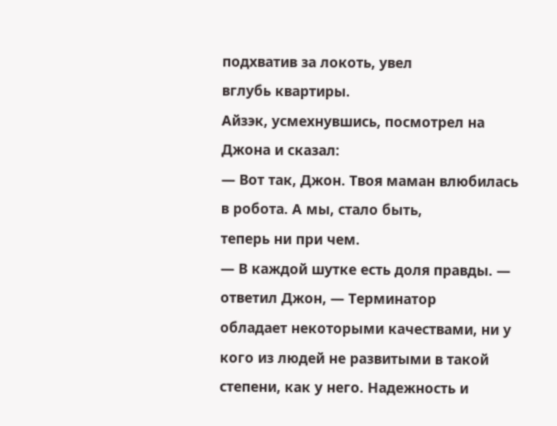подхватив за локоть, увел
вглубь квартиры.
Айзэк, усмехнувшись, посмотрел на Джона и сказал:
— Вот так, Джон. Твоя маман влюбилась в робота. А мы, стало быть,
теперь ни при чем.
— В каждой шутке есть доля правды. — ответил Джон, — Терминатор
обладает некоторыми качествами, ни у кого из людей не развитыми в такой
степени, как у него. Надежность и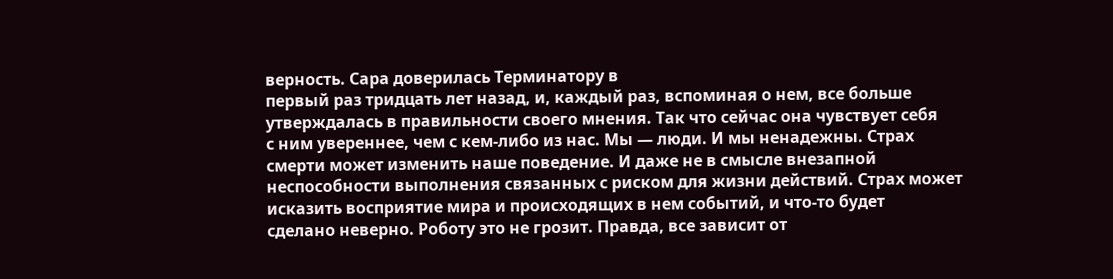верность. Сара доверилась Терминатору в
первый раз тридцать лет назад, и, каждый раз, вспоминая о нем, все больше
утверждалась в правильности своего мнения. Так что сейчас она чувствует себя
с ним увереннее, чем с кем-либо из нас. Мы — люди. И мы ненадежны. Страх
смерти может изменить наше поведение. И даже не в смысле внезапной
неспособности выполнения связанных с риском для жизни действий. Страх может
исказить восприятие мира и происходящих в нем событий, и что-то будет
сделано неверно. Роботу это не грозит. Правда, все зависит от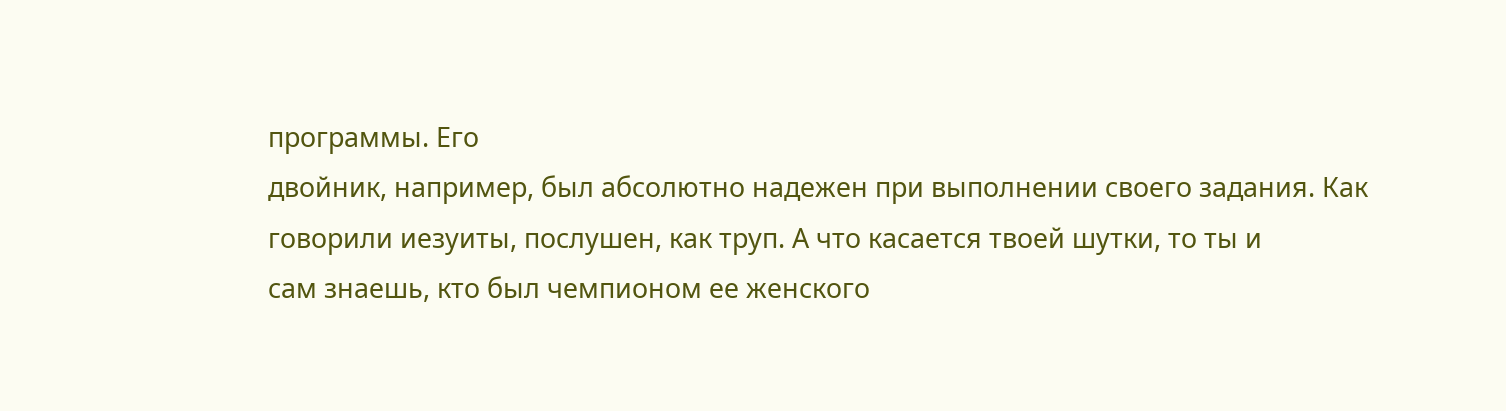программы. Его
двойник, например, был абсолютно надежен при выполнении своего задания. Как
говорили иезуиты, послушен, как труп. А что касается твоей шутки, то ты и
сам знаешь, кто был чемпионом ее женского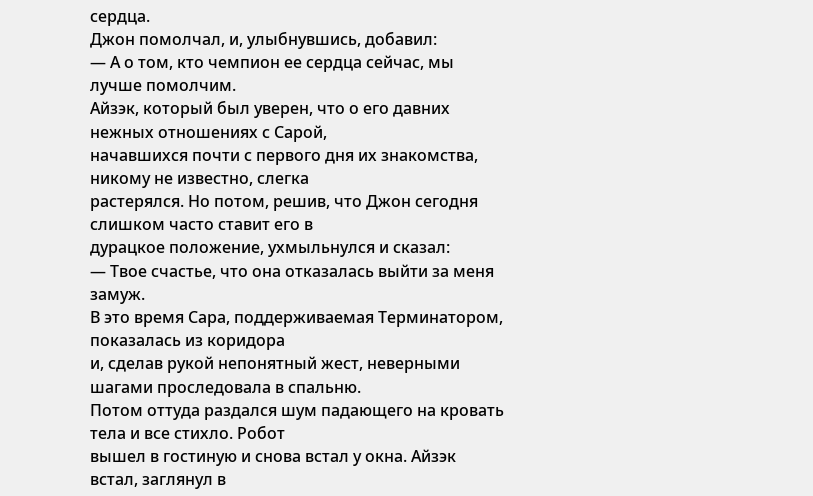сердца.
Джон помолчал, и, улыбнувшись, добавил:
— А о том, кто чемпион ее сердца сейчас, мы лучше помолчим.
Айзэк, который был уверен, что о его давних нежных отношениях с Сарой,
начавшихся почти с первого дня их знакомства, никому не известно, слегка
растерялся. Но потом, решив, что Джон сегодня слишком часто ставит его в
дурацкое положение, ухмыльнулся и сказал:
— Твое счастье, что она отказалась выйти за меня замуж.
В это время Сара, поддерживаемая Терминатором, показалась из коридора
и, сделав рукой непонятный жест, неверными шагами проследовала в спальню.
Потом оттуда раздался шум падающего на кровать тела и все стихло. Робот
вышел в гостиную и снова встал у окна. Айзэк встал, заглянул в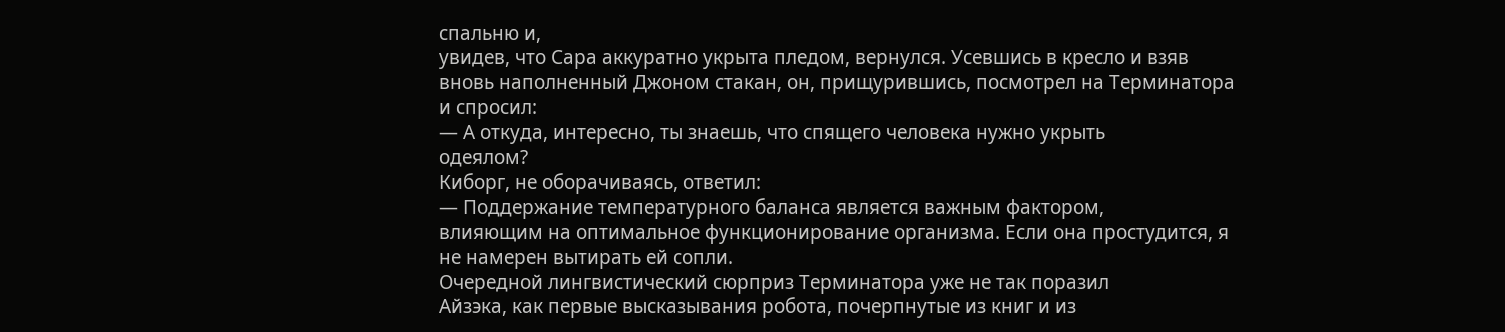спальню и,
увидев, что Сара аккуратно укрыта пледом, вернулся. Усевшись в кресло и взяв
вновь наполненный Джоном стакан, он, прищурившись, посмотрел на Терминатора
и спросил:
— А откуда, интересно, ты знаешь, что спящего человека нужно укрыть
одеялом?
Киборг, не оборачиваясь, ответил:
— Поддержание температурного баланса является важным фактором,
влияющим на оптимальное функционирование организма. Если она простудится, я
не намерен вытирать ей сопли.
Очередной лингвистический сюрприз Терминатора уже не так поразил
Айзэка, как первые высказывания робота, почерпнутые из книг и из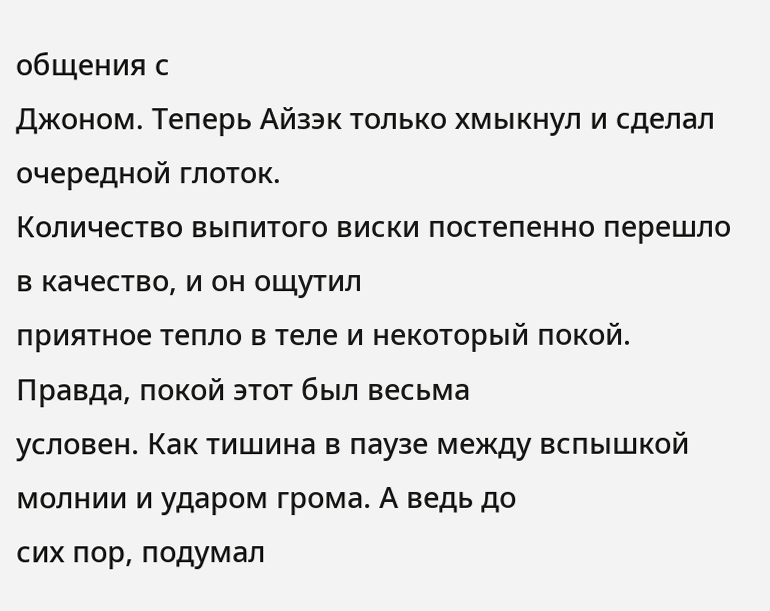общения с
Джоном. Теперь Айзэк только хмыкнул и сделал очередной глоток.
Количество выпитого виски постепенно перешло в качество, и он ощутил
приятное тепло в теле и некоторый покой. Правда, покой этот был весьма
условен. Как тишина в паузе между вспышкой молнии и ударом грома. А ведь до
сих пор, подумал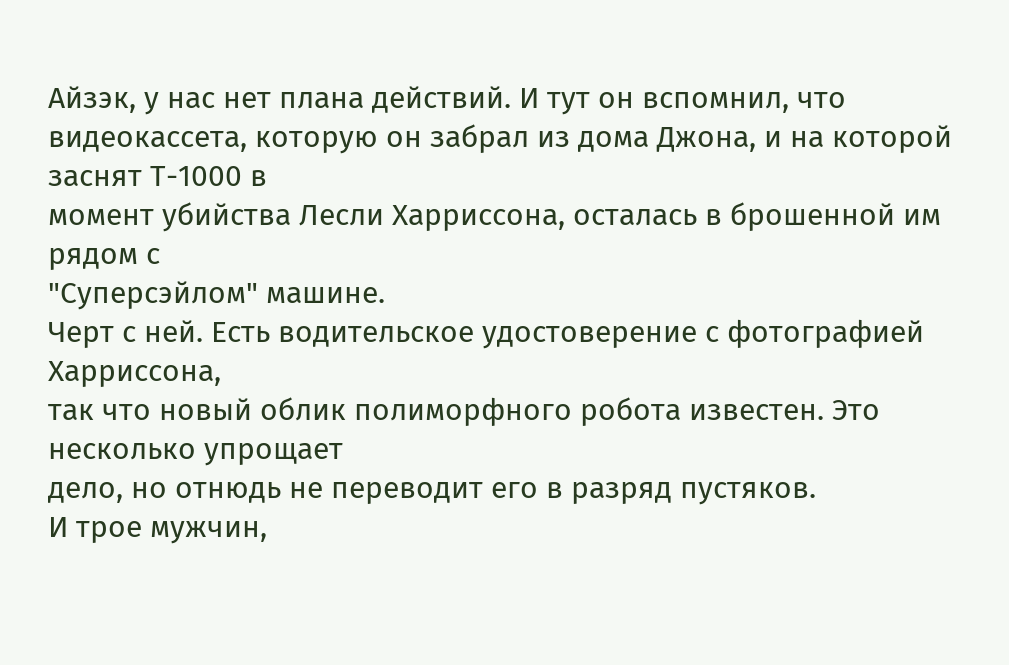Айзэк, у нас нет плана действий. И тут он вспомнил, что
видеокассета, которую он забрал из дома Джона, и на которой заснят Т-1000 в
момент убийства Лесли Харриссона, осталась в брошенной им рядом с
"Суперсэйлом" машине.
Черт с ней. Есть водительское удостоверение с фотографией Харриссона,
так что новый облик полиморфного робота известен. Это несколько упрощает
дело, но отнюдь не переводит его в разряд пустяков.
И трое мужчин,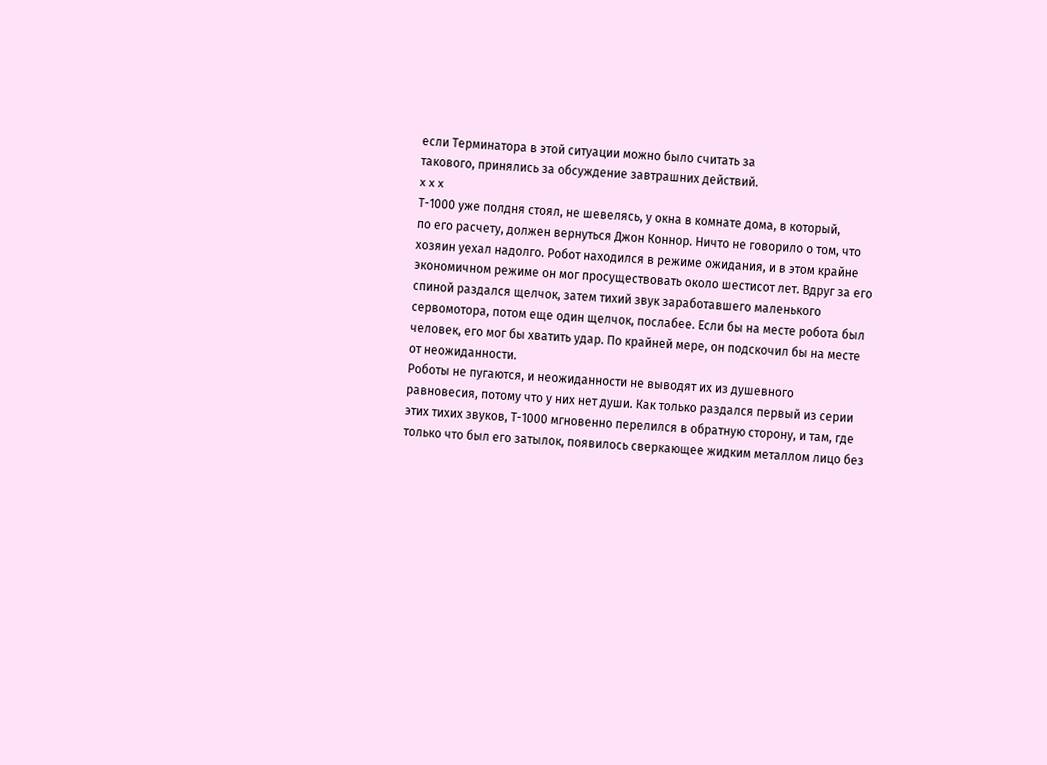если Терминатора в этой ситуации можно было считать за
такового, принялись за обсуждение завтрашних действий.
x x x
Т-1000 уже полдня стоял, не шевелясь, у окна в комнате дома, в который,
по его расчету, должен вернуться Джон Коннор. Ничто не говорило о том, что
хозяин уехал надолго. Робот находился в режиме ожидания, и в этом крайне
экономичном режиме он мог просуществовать около шестисот лет. Вдруг за его
спиной раздался щелчок, затем тихий звук заработавшего маленького
сервомотора, потом еще один щелчок, послабее. Если бы на месте робота был
человек, его мог бы хватить удар. По крайней мере, он подскочил бы на месте
от неожиданности.
Роботы не пугаются, и неожиданности не выводят их из душевного
равновесия, потому что у них нет души. Как только раздался первый из серии
этих тихих звуков, Т-1000 мгновенно перелился в обратную сторону, и там, где
только что был его затылок, появилось сверкающее жидким металлом лицо без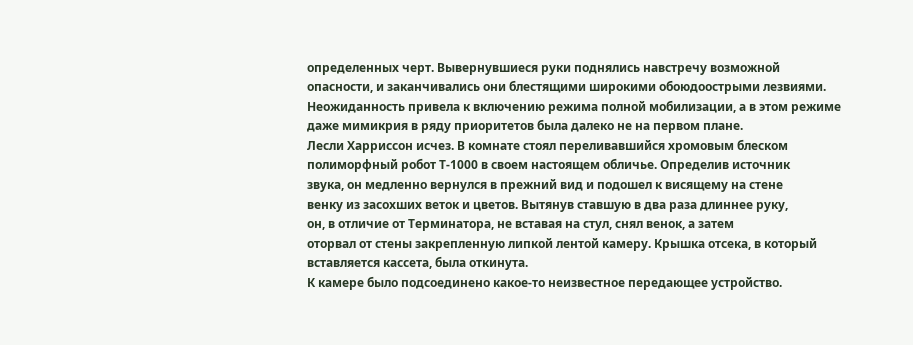определенных черт. Вывернувшиеся руки поднялись навстречу возможной
опасности, и заканчивались они блестящими широкими обоюдоострыми лезвиями.
Неожиданность привела к включению режима полной мобилизации, а в этом режиме
даже мимикрия в ряду приоритетов была далеко не на первом плане.
Лесли Харриссон исчез. В комнате стоял переливавшийся хромовым блеском
полиморфный робот Т-1000 в своем настоящем обличье. Определив источник
звука, он медленно вернулся в прежний вид и подошел к висящему на стене
венку из засохших веток и цветов. Вытянув ставшую в два раза длиннее руку,
он, в отличие от Терминатора, не вставая на стул, снял венок, а затем
оторвал от стены закрепленную липкой лентой камеру. Крышка отсека, в который
вставляется кассета, была откинута.
К камере было подсоединено какое-то неизвестное передающее устройство.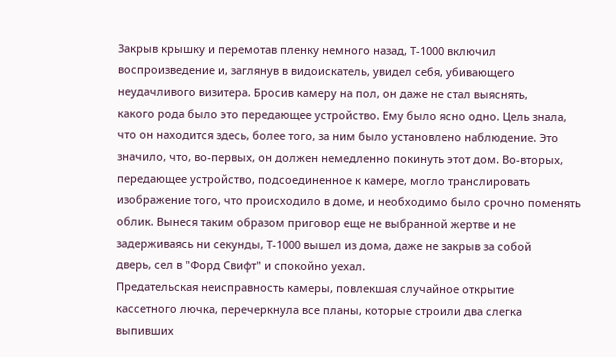Закрыв крышку и перемотав пленку немного назад, Т-1000 включил
воспроизведение и, заглянув в видоискатель, увидел себя, убивающего
неудачливого визитера. Бросив камеру на пол, он даже не стал выяснять,
какого рода было это передающее устройство. Ему было ясно одно. Цель знала,
что он находится здесь, более того, за ним было установлено наблюдение. Это
значило, что, во-первых, он должен немедленно покинуть этот дом. Во-вторых,
передающее устройство, подсоединенное к камере, могло транслировать
изображение того, что происходило в доме, и необходимо было срочно поменять
облик. Вынеся таким образом приговор еще не выбранной жертве и не
задерживаясь ни секунды, Т-1000 вышел из дома, даже не закрыв за собой
дверь, сел в "Форд Свифт" и спокойно уехал.
Предательская неисправность камеры, повлекшая случайное открытие
кассетного лючка, перечеркнула все планы, которые строили два слегка
выпивших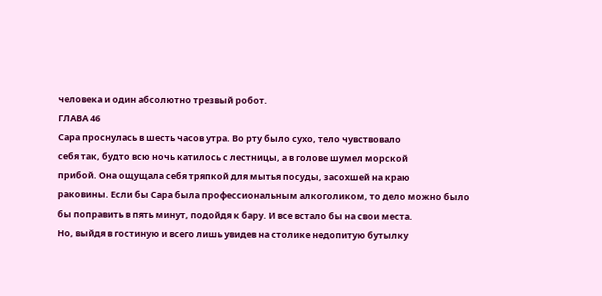человека и один абсолютно трезвый робот.
ГЛАВА 46
Сара проснулась в шесть часов утра. Во рту было сухо, тело чувствовало
себя так, будто всю ночь катилось с лестницы, а в голове шумел морской
прибой. Она ощущала себя тряпкой для мытья посуды, засохшей на краю
раковины. Если бы Сара была профессиональным алкоголиком, то дело можно было
бы поправить в пять минут, подойдя к бару. И все встало бы на свои места.
Но, выйдя в гостиную и всего лишь увидев на столике недопитую бутылку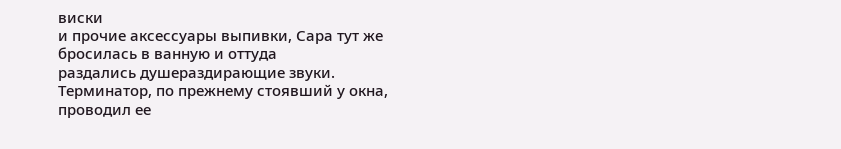виски
и прочие аксессуары выпивки, Сара тут же бросилась в ванную и оттуда
раздались душераздирающие звуки.
Терминатор, по прежнему стоявший у окна, проводил ее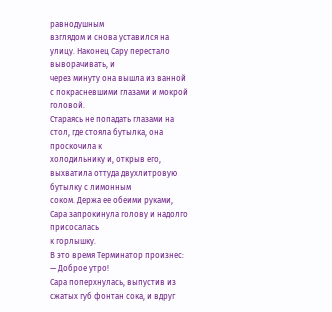равнодушным
взглядом и снова уставился на улицу. Наконец Сару перестало выворачивать, и
через минуту она вышла из ванной с покрасневшими глазами и мокрой головой.
Стараясь не попадать глазами на стол, где стояла бутылка, она проскочила к
холодильнику и, открыв его, выхватила оттуда двухлитровую бутылку с лимонным
соком. Держа ее обеими руками, Сара запрокинула голову и надолго присосалась
к горлышку.
В это время Терминатор произнес:
— Доброе утро!
Сара поперхнулась, выпустив из сжатых губ фонтан сока, и вдруг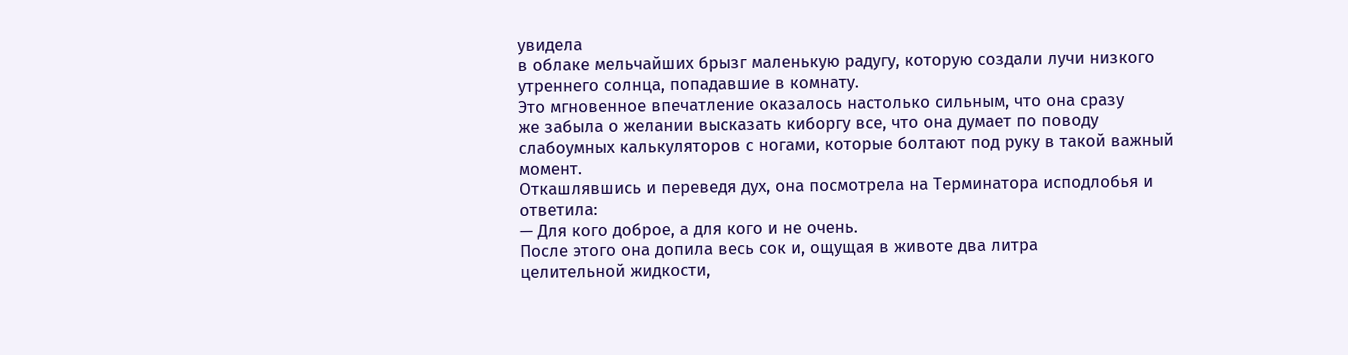увидела
в облаке мельчайших брызг маленькую радугу, которую создали лучи низкого
утреннего солнца, попадавшие в комнату.
Это мгновенное впечатление оказалось настолько сильным, что она сразу
же забыла о желании высказать киборгу все, что она думает по поводу
слабоумных калькуляторов с ногами, которые болтают под руку в такой важный
момент.
Откашлявшись и переведя дух, она посмотрела на Терминатора исподлобья и
ответила:
— Для кого доброе, а для кого и не очень.
После этого она допила весь сок и, ощущая в животе два литра
целительной жидкости,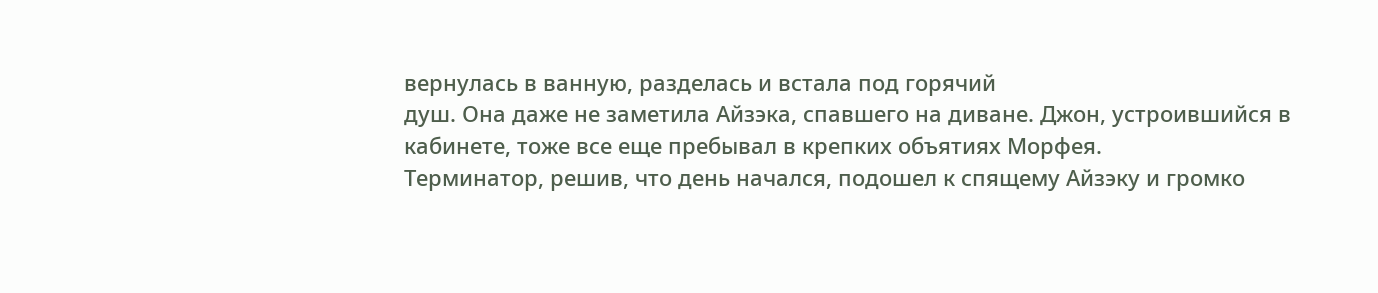вернулась в ванную, разделась и встала под горячий
душ. Она даже не заметила Айзэка, спавшего на диване. Джон, устроившийся в
кабинете, тоже все еще пребывал в крепких объятиях Морфея.
Терминатор, решив, что день начался, подошел к спящему Айзэку и громко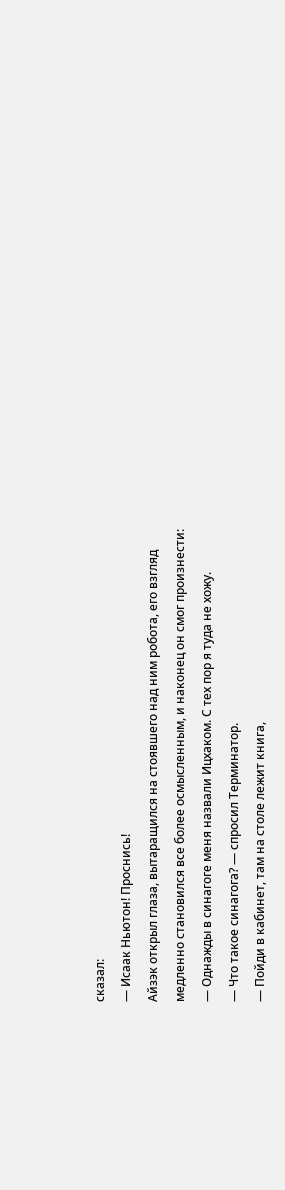сказал:
— Исаак Ньютон! Проснись!
Айзэк открыл глаза, вытаращился на стоявшего над ним робота, его взгляд
медленно становился все более осмысленным, и наконец он смог произнести:
— Однажды в синагоге меня назвали Ицхаком. С тех пор я туда не хожу.
— Что такое синагога? — спросил Терминатор.
— Пойди в кабинет, там на столе лежит книга,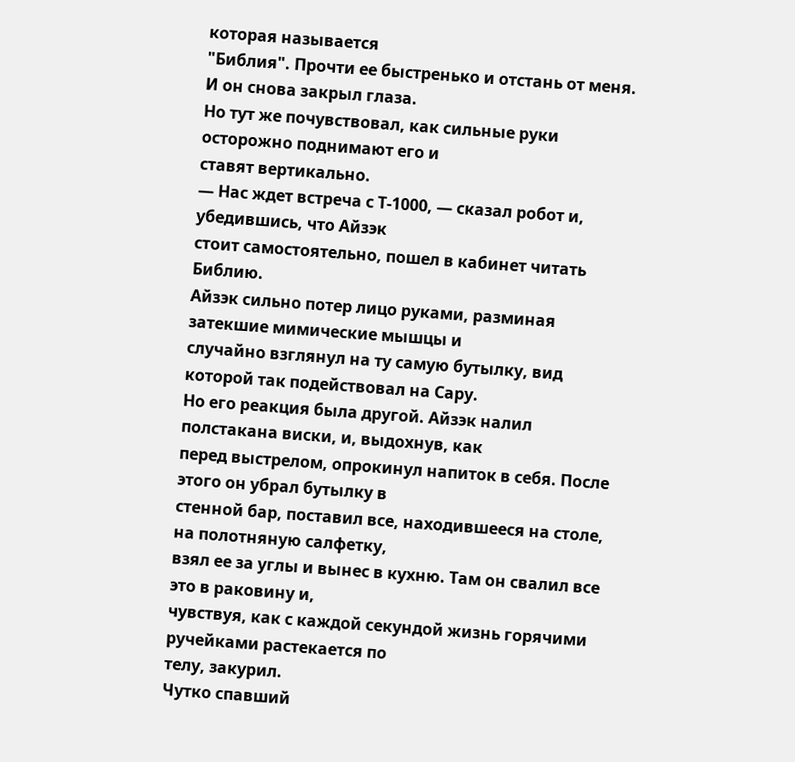которая называется
"Библия". Прочти ее быстренько и отстань от меня.
И он снова закрыл глаза.
Но тут же почувствовал, как сильные руки осторожно поднимают его и
ставят вертикально.
— Нас ждет встреча с Т-1000, — сказал робот и, убедившись, что Айзэк
стоит самостоятельно, пошел в кабинет читать Библию.
Айзэк сильно потер лицо руками, разминая затекшие мимические мышцы и
случайно взглянул на ту самую бутылку, вид которой так подействовал на Сару.
Но его реакция была другой. Айзэк налил полстакана виски, и, выдохнув, как
перед выстрелом, опрокинул напиток в себя. После этого он убрал бутылку в
стенной бар, поставил все, находившееся на столе, на полотняную салфетку,
взял ее за углы и вынес в кухню. Там он свалил все это в раковину и,
чувствуя, как с каждой секундой жизнь горячими ручейками растекается по
телу, закурил.
Чутко спавший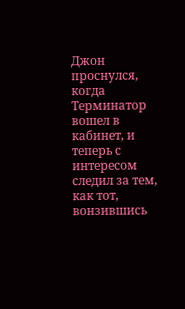Джон проснулся, когда Терминатор вошел в кабинет, и
теперь с интересом следил за тем, как тот, вонзившись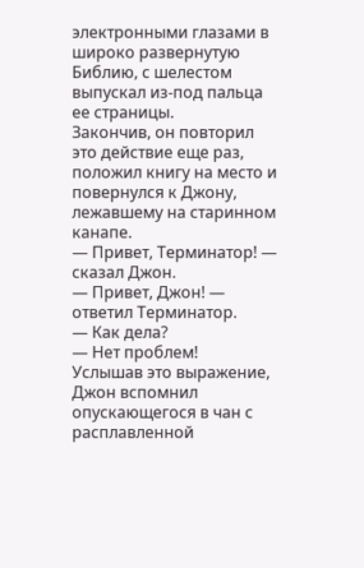электронными глазами в
широко развернутую Библию, с шелестом выпускал из-под пальца ее страницы.
Закончив, он повторил это действие еще раз, положил книгу на место и
повернулся к Джону, лежавшему на старинном канапе.
— Привет, Терминатор! — сказал Джон.
— Привет, Джон! — ответил Терминатор.
— Как дела?
— Нет проблем!
Услышав это выражение, Джон вспомнил опускающегося в чан с
расплавленной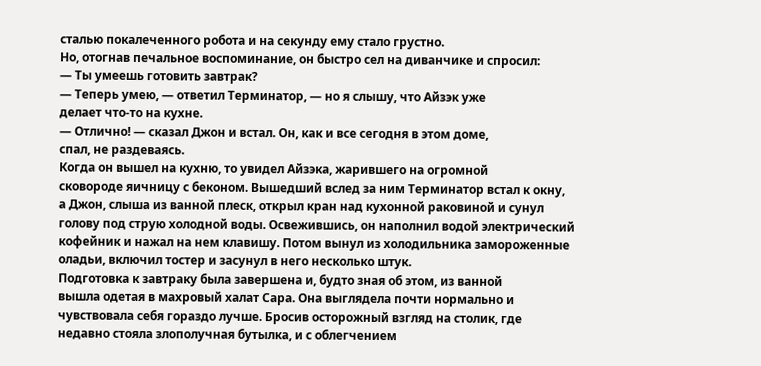сталью покалеченного робота и на секунду ему стало грустно.
Но, отогнав печальное воспоминание, он быстро сел на диванчике и спросил:
— Ты умеешь готовить завтрак?
— Теперь умею, — ответил Терминатор, — но я слышу, что Айзэк уже
делает что-то на кухне.
— Отлично! — сказал Джон и встал. Он, как и все сегодня в этом доме,
спал, не раздеваясь.
Когда он вышел на кухню, то увидел Айзэка, жарившего на огромной
сковороде яичницу с беконом. Вышедший вслед за ним Терминатор встал к окну,
а Джон, слыша из ванной плеск, открыл кран над кухонной раковиной и сунул
голову под струю холодной воды. Освежившись, он наполнил водой электрический
кофейник и нажал на нем клавишу. Потом вынул из холодильника замороженные
оладьи, включил тостер и засунул в него несколько штук.
Подготовка к завтраку была завершена и, будто зная об этом, из ванной
вышла одетая в махровый халат Сара. Она выглядела почти нормально и
чувствовала себя гораздо лучше. Бросив осторожный взгляд на столик, где
недавно стояла злополучная бутылка, и с облегчением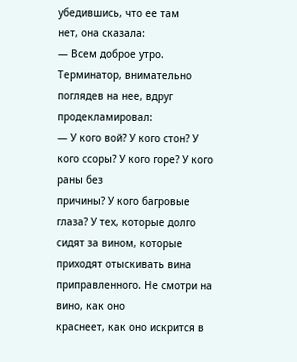убедившись, что ее там
нет, она сказала:
— Всем доброе утро.
Терминатор, внимательно поглядев на нее, вдруг продекламировал:
— У кого вой? У кого стон? У кого ссоры? У кого горе? У кого раны без
причины? У кого багровые глаза? У тех, которые долго сидят за вином, которые
приходят отыскивать вина приправленного. Не смотри на вино, как оно
краснеет, как оно искрится в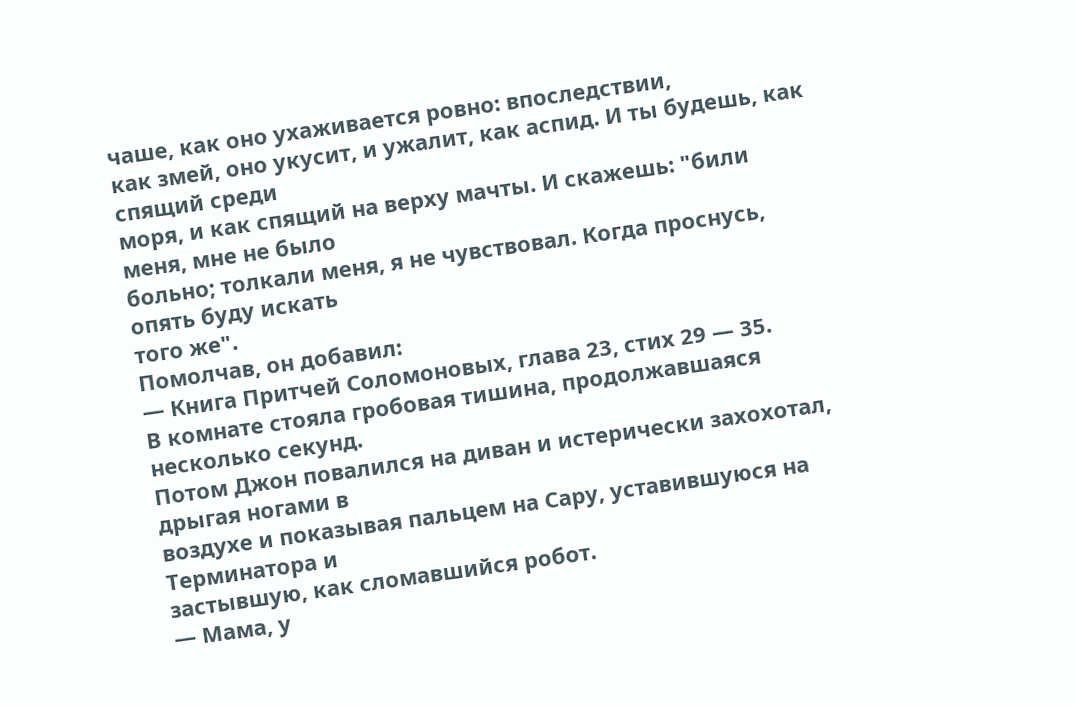чаше, как оно ухаживается ровно: впоследствии,
как змей, оно укусит, и ужалит, как аспид. И ты будешь, как спящий среди
моря, и как спящий на верху мачты. И скажешь: "били меня, мне не было
больно; толкали меня, я не чувствовал. Когда проснусь, опять буду искать
того же".
Помолчав, он добавил:
— Книга Притчей Соломоновых, глава 23, стих 29 — 35.
В комнате стояла гробовая тишина, продолжавшаяся несколько секунд.
Потом Джон повалился на диван и истерически захохотал, дрыгая ногами в
воздухе и показывая пальцем на Сару, уставившуюся на Терминатора и
застывшую, как сломавшийся робот.
— Мама, у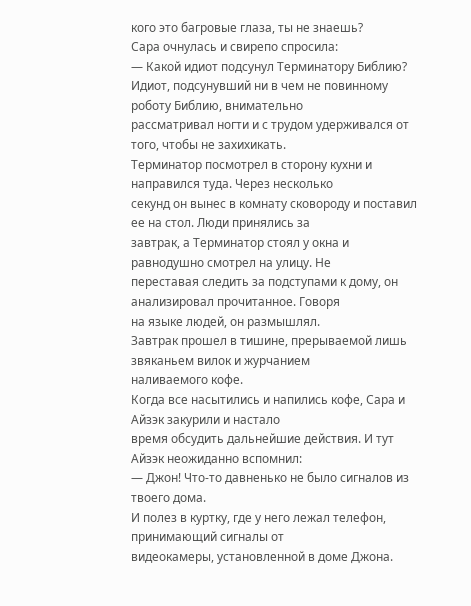кого это багровые глаза, ты не знаешь?
Сара очнулась и свирепо спросила:
— Какой идиот подсунул Терминатору Библию?
Идиот, подсунувший ни в чем не повинному роботу Библию, внимательно
рассматривал ногти и с трудом удерживался от того, чтобы не захихикать.
Терминатор посмотрел в сторону кухни и направился туда. Через несколько
секунд он вынес в комнату сковороду и поставил ее на стол. Люди принялись за
завтрак, а Терминатор стоял у окна и равнодушно смотрел на улицу. Не
переставая следить за подступами к дому, он анализировал прочитанное. Говоря
на языке людей, он размышлял.
Завтрак прошел в тишине, прерываемой лишь звяканьем вилок и журчанием
наливаемого кофе.
Когда все насытились и напились кофе, Сара и Айзэк закурили и настало
время обсудить дальнейшие действия. И тут Айзэк неожиданно вспомнил:
— Джон! Что-то давненько не было сигналов из твоего дома.
И полез в куртку, где у него лежал телефон, принимающий сигналы от
видеокамеры, установленной в доме Джона.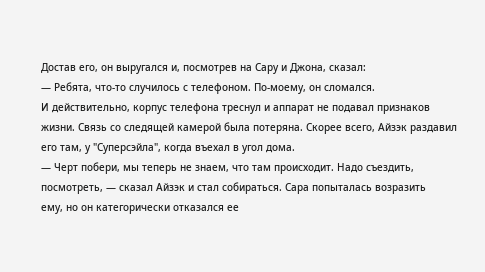Достав его, он выругался и, посмотрев на Сару и Джона, сказал:
— Ребята, что-то случилось с телефоном. По-моему, он сломался.
И действительно, корпус телефона треснул и аппарат не подавал признаков
жизни. Связь со следящей камерой была потеряна. Скорее всего, Айзэк раздавил
его там, у "Суперсэйла", когда въехал в угол дома.
— Черт побери, мы теперь не знаем, что там происходит. Надо съездить,
посмотреть, — сказал Айзэк и стал собираться. Сара попыталась возразить
ему, но он категорически отказался ее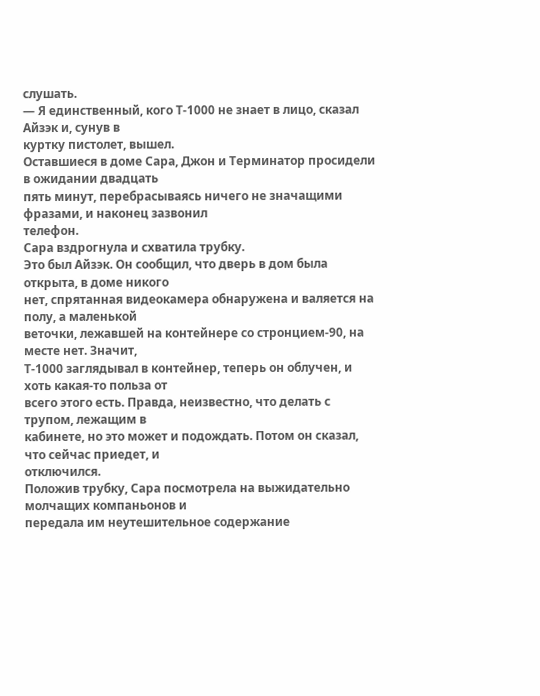слушать.
— Я единственный, кого Т-1000 не знает в лицо, сказал Айзэк и, сунув в
куртку пистолет, вышел.
Оставшиеся в доме Сара, Джон и Терминатор просидели в ожидании двадцать
пять минут, перебрасываясь ничего не значащими фразами, и наконец зазвонил
телефон.
Сара вздрогнула и схватила трубку.
Это был Айзэк. Он сообщил, что дверь в дом была открыта, в доме никого
нет, спрятанная видеокамера обнаружена и валяется на полу, а маленькой
веточки, лежавшей на контейнере со стронцием-90, на месте нет. Значит,
Т-1000 заглядывал в контейнер, теперь он облучен, и хоть какая-то польза от
всего этого есть. Правда, неизвестно, что делать с трупом, лежащим в
кабинете, но это может и подождать. Потом он сказал, что сейчас приедет, и
отключился.
Положив трубку, Сара посмотрела на выжидательно молчащих компаньонов и
передала им неутешительное содержание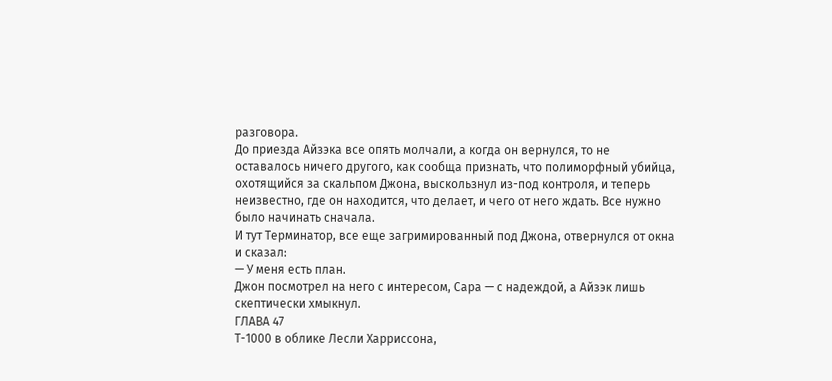разговора.
До приезда Айзэка все опять молчали, а когда он вернулся, то не
оставалось ничего другого, как сообща признать, что полиморфный убийца,
охотящийся за скальпом Джона, выскользнул из-под контроля, и теперь
неизвестно, где он находится, что делает, и чего от него ждать. Все нужно
было начинать сначала.
И тут Терминатор, все еще загримированный под Джона, отвернулся от окна
и сказал:
— У меня есть план.
Джон посмотрел на него с интересом, Сара — с надеждой, а Айзэк лишь
скептически хмыкнул.
ГЛАВА 47
Т-1000 в облике Лесли Харриссона,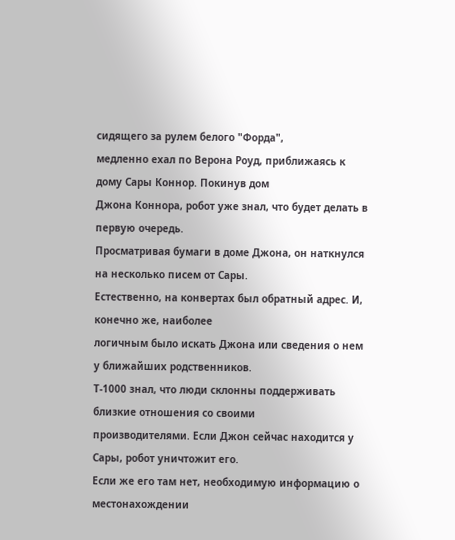сидящего за рулем белого "Форда",
медленно ехал по Верона Роуд, приближаясь к дому Сары Коннор. Покинув дом
Джона Коннора, робот уже знал, что будет делать в первую очередь.
Просматривая бумаги в доме Джона, он наткнулся на несколько писем от Сары.
Естественно, на конвертах был обратный адрес. И, конечно же, наиболее
логичным было искать Джона или сведения о нем у ближайших родственников.
Т-1000 знал, что люди склонны поддерживать близкие отношения со своими
производителями. Если Джон сейчас находится у Сары, робот уничтожит его.
Если же его там нет, необходимую информацию о местонахождении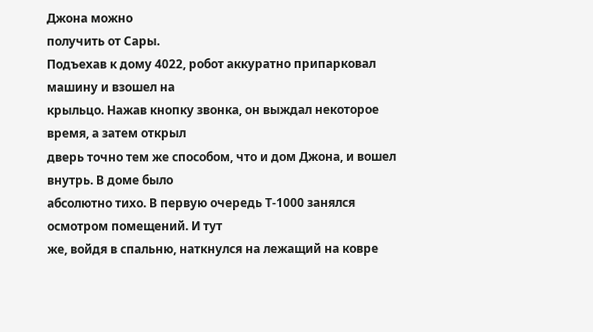Джона можно
получить от Сары.
Подъехав к дому 4022, робот аккуратно припарковал машину и взошел на
крыльцо. Нажав кнопку звонка, он выждал некоторое время, а затем открыл
дверь точно тем же способом, что и дом Джона, и вошел внутрь. В доме было
абсолютно тихо. В первую очередь Т-1000 занялся осмотром помещений. И тут
же, войдя в спальню, наткнулся на лежащий на ковре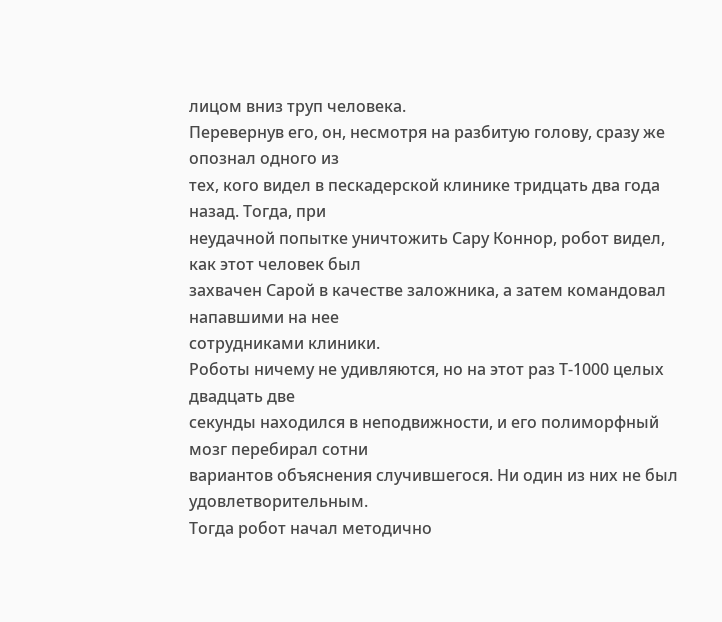лицом вниз труп человека.
Перевернув его, он, несмотря на разбитую голову, сразу же опознал одного из
тех, кого видел в пескадерской клинике тридцать два года назад. Тогда, при
неудачной попытке уничтожить Сару Коннор, робот видел, как этот человек был
захвачен Сарой в качестве заложника, а затем командовал напавшими на нее
сотрудниками клиники.
Роботы ничему не удивляются, но на этот раз Т-1000 целых двадцать две
секунды находился в неподвижности, и его полиморфный мозг перебирал сотни
вариантов объяснения случившегося. Ни один из них не был удовлетворительным.
Тогда робот начал методично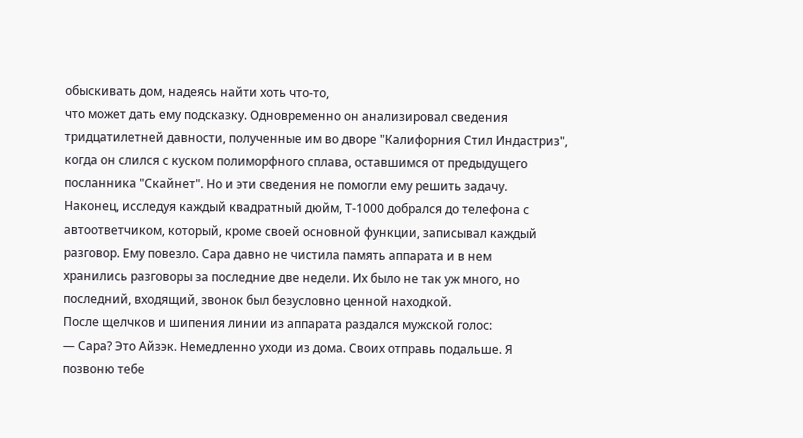обыскивать дом, надеясь найти хоть что-то,
что может дать ему подсказку. Одновременно он анализировал сведения
тридцатилетней давности, полученные им во дворе "Калифорния Стил Индастриз",
когда он слился с куском полиморфного сплава, оставшимся от предыдущего
посланника "Скайнет". Но и эти сведения не помогли ему решить задачу.
Наконец, исследуя каждый квадратный дюйм, Т-1000 добрался до телефона с
автоответчиком, который, кроме своей основной функции, записывал каждый
разговор. Ему повезло. Сара давно не чистила память аппарата и в нем
хранились разговоры за последние две недели. Их было не так уж много, но
последний, входящий, звонок был безусловно ценной находкой.
После щелчков и шипения линии из аппарата раздался мужской голос:
— Сара? Это Айзэк. Немедленно уходи из дома. Своих отправь подальше. Я
позвоню тебе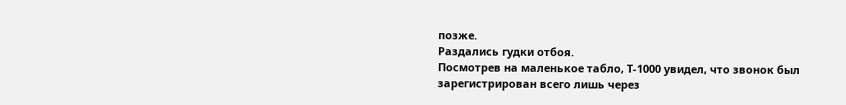позже.
Раздались гудки отбоя.
Посмотрев на маленькое табло, Т-1000 увидел, что звонок был
зарегистрирован всего лишь через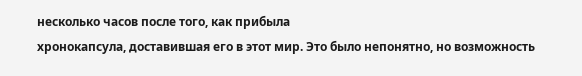несколько часов после того, как прибыла
хронокапсула, доставившая его в этот мир. Это было непонятно, но возможность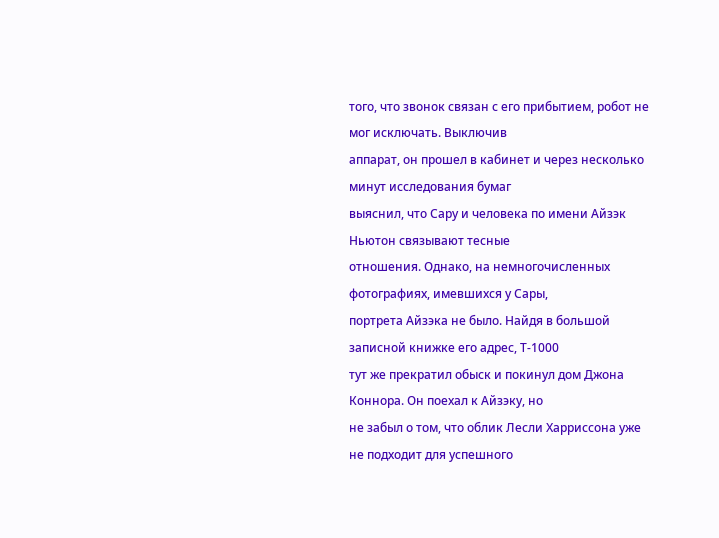того, что звонок связан с его прибытием, робот не мог исключать. Выключив
аппарат, он прошел в кабинет и через несколько минут исследования бумаг
выяснил, что Сару и человека по имени Айзэк Ньютон связывают тесные
отношения. Однако, на немногочисленных фотографиях, имевшихся у Сары,
портрета Айзэка не было. Найдя в большой записной книжке его адрес, Т-1000
тут же прекратил обыск и покинул дом Джона Коннора. Он поехал к Айзэку, но
не забыл о том, что облик Лесли Харриссона уже не подходит для успешного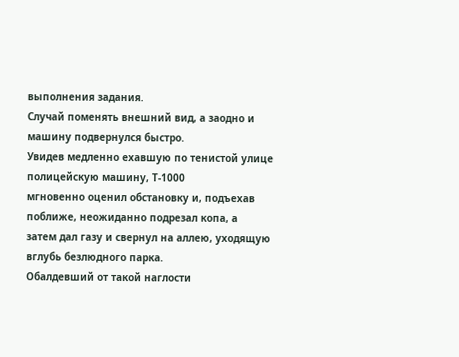выполнения задания.
Случай поменять внешний вид, а заодно и машину подвернулся быстро.
Увидев медленно ехавшую по тенистой улице полицейскую машину, Т-1000
мгновенно оценил обстановку и, подъехав поближе, неожиданно подрезал копа, а
затем дал газу и свернул на аллею, уходящую вглубь безлюдного парка.
Обалдевший от такой наглости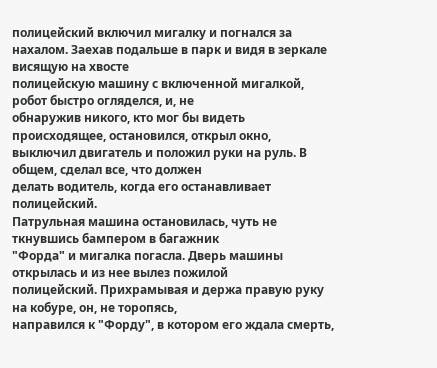полицейский включил мигалку и погнался за
нахалом. Заехав подальше в парк и видя в зеркале висящую на хвосте
полицейскую машину с включенной мигалкой, робот быстро огляделся, и, не
обнаружив никого, кто мог бы видеть происходящее, остановился, открыл окно,
выключил двигатель и положил руки на руль. В общем, сделал все, что должен
делать водитель, когда его останавливает полицейский.
Патрульная машина остановилась, чуть не ткнувшись бампером в багажник
"Форда" и мигалка погасла. Дверь машины открылась и из нее вылез пожилой
полицейский. Прихрамывая и держа правую руку на кобуре, он, не торопясь,
направился к "Форду", в котором его ждала смерть,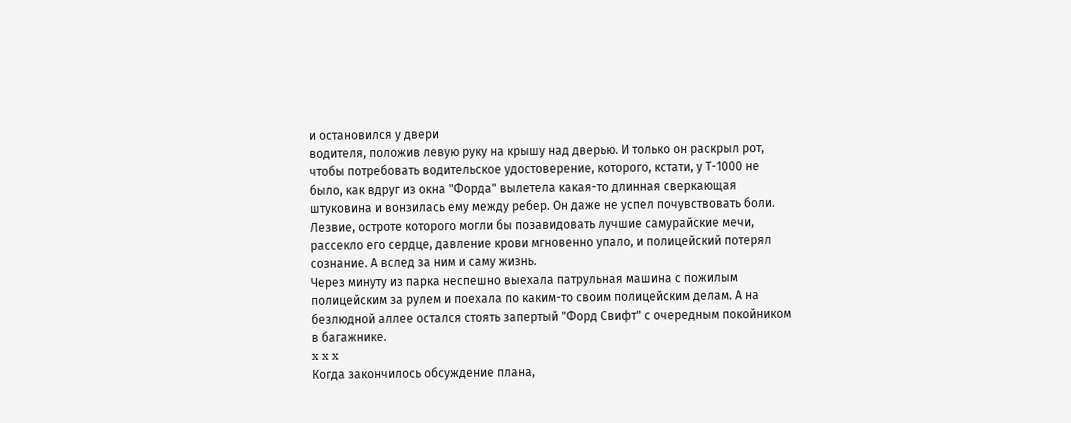и остановился у двери
водителя, положив левую руку на крышу над дверью. И только он раскрыл рот,
чтобы потребовать водительское удостоверение, которого, кстати, у Т-1000 не
было, как вдруг из окна "Форда" вылетела какая-то длинная сверкающая
штуковина и вонзилась ему между ребер. Он даже не успел почувствовать боли.
Лезвие, остроте которого могли бы позавидовать лучшие самурайские мечи,
рассекло его сердце, давление крови мгновенно упало, и полицейский потерял
сознание. А вслед за ним и саму жизнь.
Через минуту из парка неспешно выехала патрульная машина с пожилым
полицейским за рулем и поехала по каким-то своим полицейским делам. А на
безлюдной аллее остался стоять запертый "Форд Свифт" с очередным покойником
в багажнике.
x x x
Когда закончилось обсуждение плана,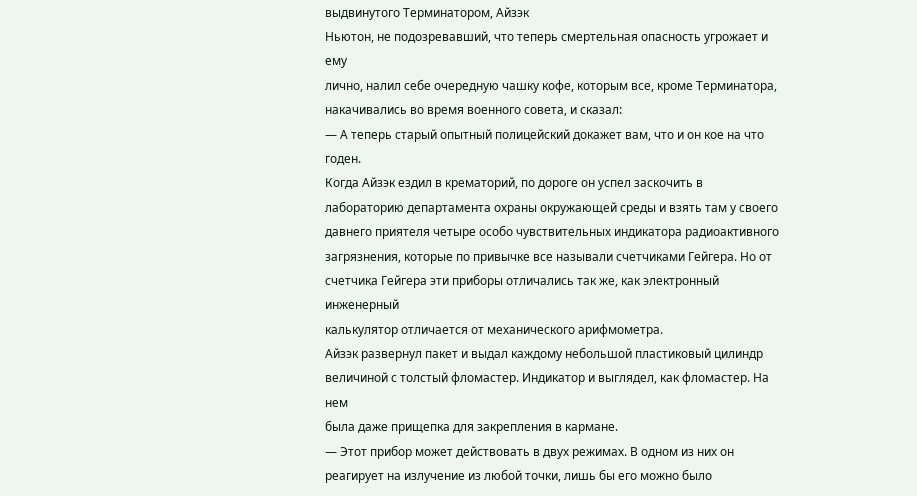выдвинутого Терминатором, Айзэк
Ньютон, не подозревавший, что теперь смертельная опасность угрожает и ему
лично, налил себе очередную чашку кофе, которым все, кроме Терминатора,
накачивались во время военного совета, и сказал:
— А теперь старый опытный полицейский докажет вам, что и он кое на что
годен.
Когда Айзэк ездил в крематорий, по дороге он успел заскочить в
лабораторию департамента охраны окружающей среды и взять там у своего
давнего приятеля четыре особо чувствительных индикатора радиоактивного
загрязнения, которые по привычке все называли счетчиками Гейгера. Но от
счетчика Гейгера эти приборы отличались так же, как электронный инженерный
калькулятор отличается от механического арифмометра.
Айзэк развернул пакет и выдал каждому небольшой пластиковый цилиндр
величиной с толстый фломастер. Индикатор и выглядел, как фломастер. На нем
была даже прищепка для закрепления в кармане.
— Этот прибор может действовать в двух режимах. В одном из них он
реагирует на излучение из любой точки, лишь бы его можно было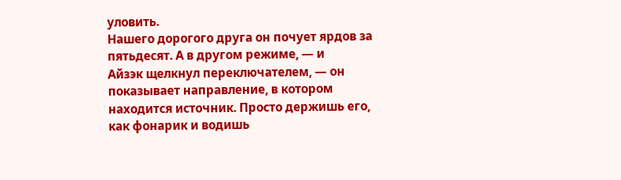уловить.
Нашего дорогого друга он почует ярдов за пятьдесят. А в другом режиме, — и
Айзэк щелкнул переключателем, — он показывает направление, в котором
находится источник. Просто держишь его, как фонарик и водишь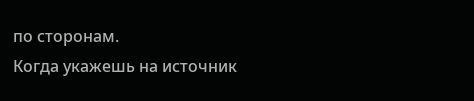по сторонам.
Когда укажешь на источник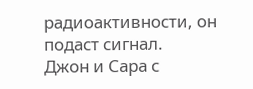радиоактивности, он подаст сигнал.
Джон и Сара с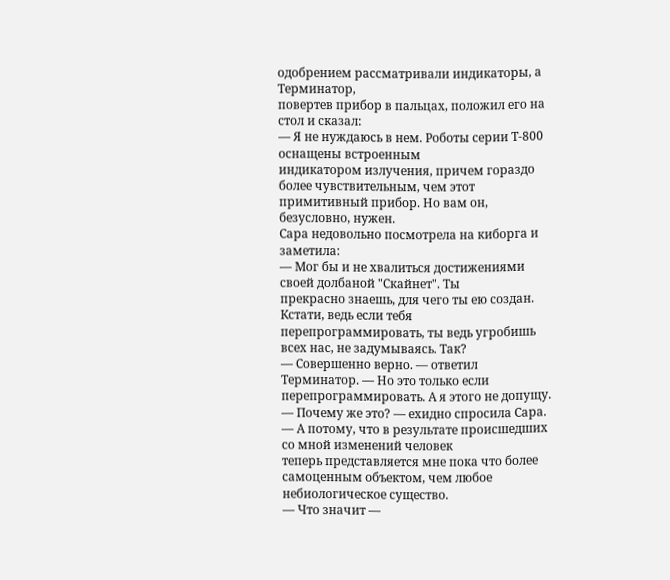одобрением рассматривали индикаторы, а Терминатор,
повертев прибор в пальцах, положил его на стол и сказал:
— Я не нуждаюсь в нем. Роботы серии Т-800 оснащены встроенным
индикатором излучения, причем гораздо более чувствительным, чем этот
примитивный прибор. Но вам он, безусловно, нужен.
Сара недовольно посмотрела на киборга и заметила:
— Мог бы и не хвалиться достижениями своей долбаной "Скайнет". Ты
прекрасно знаешь, для чего ты ею создан. Кстати, ведь если тебя
перепрограммировать, ты ведь угробишь всех нас, не задумываясь. Так?
— Совершенно верно. — ответил Терминатор. — Но это только если
перепрограммировать. А я этого не допущу.
— Почему же это? — ехидно спросила Сара.
— А потому, что в результате происшедших со мной изменений человек
теперь представляется мне пока что более самоценным объектом, чем любое
небиологическое существо.
— Что значит —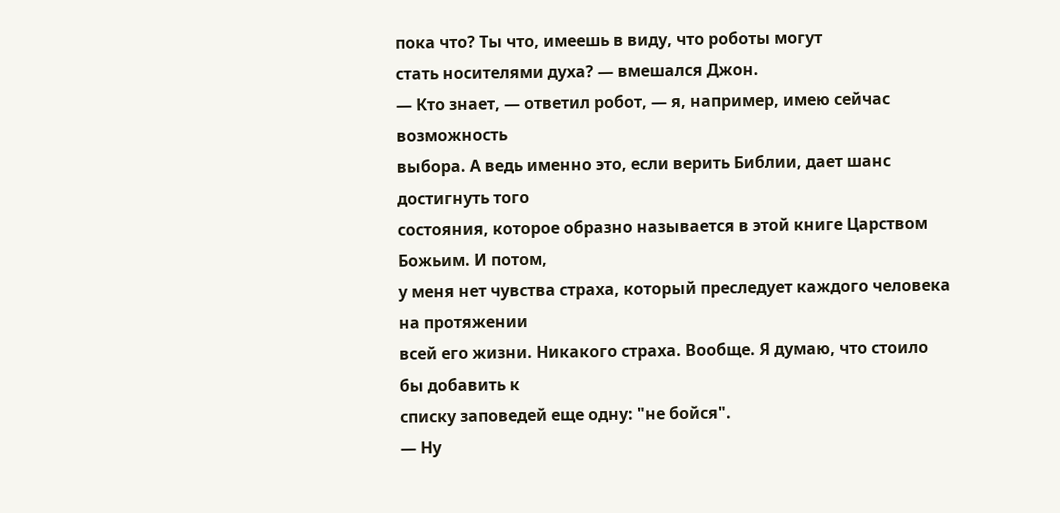пока что? Ты что, имеешь в виду, что роботы могут
стать носителями духа? — вмешался Джон.
— Кто знает, — ответил робот, — я, например, имею сейчас возможность
выбора. А ведь именно это, если верить Библии, дает шанс достигнуть того
состояния, которое образно называется в этой книге Царством Божьим. И потом,
у меня нет чувства страха, который преследует каждого человека на протяжении
всей его жизни. Никакого страха. Вообще. Я думаю, что стоило бы добавить к
списку заповедей еще одну: "не бойся".
— Ну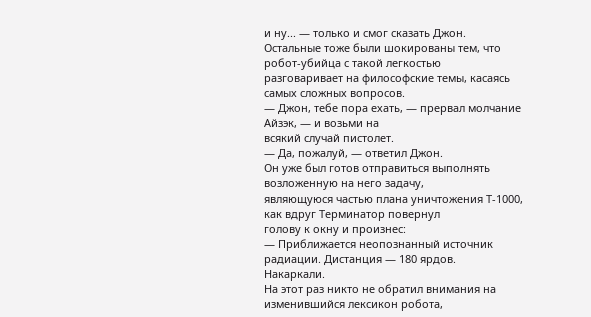и ну... — только и смог сказать Джон.
Остальные тоже были шокированы тем, что робот-убийца с такой легкостью
разговаривает на философские темы, касаясь самых сложных вопросов.
— Джон, тебе пора ехать, — прервал молчание Айзэк, — и возьми на
всякий случай пистолет.
— Да, пожалуй, — ответил Джон.
Он уже был готов отправиться выполнять возложенную на него задачу,
являющуюся частью плана уничтожения Т-1000, как вдруг Терминатор повернул
голову к окну и произнес:
— Приближается неопознанный источник радиации. Дистанция — 180 ярдов.
Накаркали.
На этот раз никто не обратил внимания на изменившийся лексикон робота,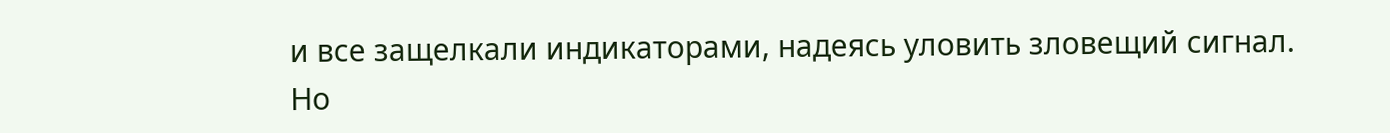и все защелкали индикаторами, надеясь уловить зловещий сигнал. Но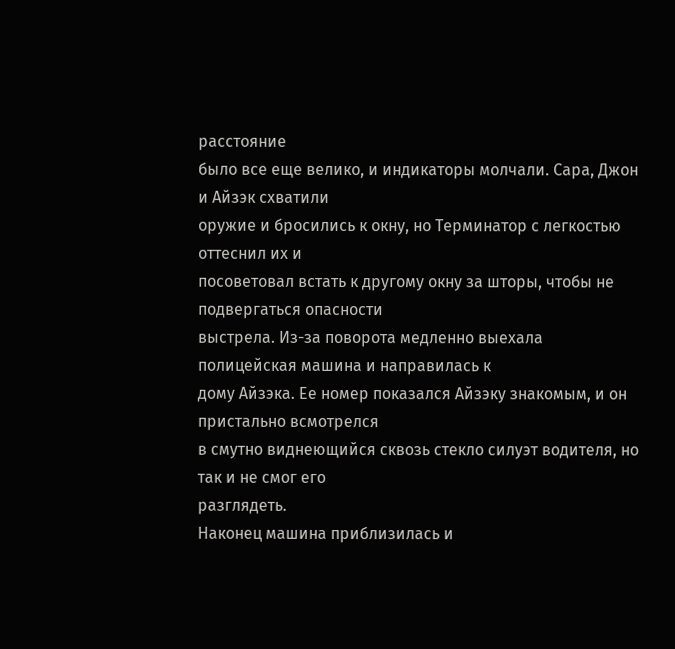расстояние
было все еще велико, и индикаторы молчали. Сара, Джон и Айзэк схватили
оружие и бросились к окну, но Терминатор с легкостью оттеснил их и
посоветовал встать к другому окну за шторы, чтобы не подвергаться опасности
выстрела. Из-за поворота медленно выехала полицейская машина и направилась к
дому Айзэка. Ее номер показался Айзэку знакомым, и он пристально всмотрелся
в смутно виднеющийся сквозь стекло силуэт водителя, но так и не смог его
разглядеть.
Наконец машина приблизилась и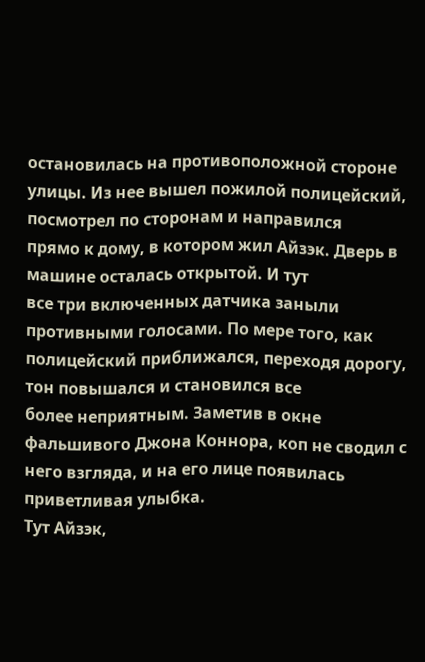остановилась на противоположной стороне
улицы. Из нее вышел пожилой полицейский, посмотрел по сторонам и направился
прямо к дому, в котором жил Айзэк. Дверь в машине осталась открытой. И тут
все три включенных датчика заныли противными голосами. По мере того, как
полицейский приближался, переходя дорогу, тон повышался и становился все
более неприятным. Заметив в окне фальшивого Джона Коннора, коп не сводил с
него взгляда, и на его лице появилась приветливая улыбка.
Тут Айзэк,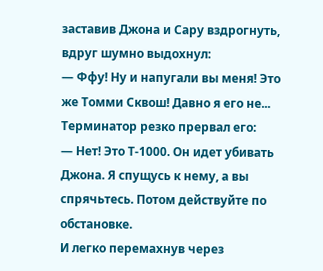заставив Джона и Сару вздрогнуть, вдруг шумно выдохнул:
— Ффу! Ну и напугали вы меня! Это же Томми Сквош! Давно я его не...
Терминатор резко прервал его:
— Нет! Это Т-1000. Он идет убивать Джона. Я спущусь к нему, а вы
спрячьтесь. Потом действуйте по обстановке.
И легко перемахнув через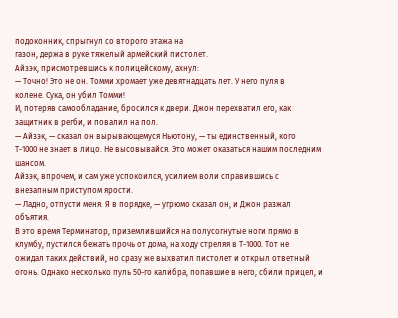подоконник, спрыгнул со второго этажа на
газон, держа в руке тяжелый армейский пистолет.
Айзэк, присмотревшись к полицейскому, ахнул:
— Точно! Это не он. Томми хромает уже девятнадцать лет. У него пуля в
колене. Сука, он убил Томми!
И, потеряв самообладание, бросился к двери. Джон перехватил его, как
защитник в регби, и повалил на пол.
— Айзэк, — сказал он вырывающемуся Ньютону, — ты единственный, кого
Т-1000 не знает в лицо. Не высовывайся. Это может оказаться нашим последним
шансом.
Айзэк, впрочем, и сам уже успокоился, усилием воли справившись с
внезапным приступом ярости.
— Ладно, отпусти меня. Я в порядке, — угрюмо сказал он, и Джон разжал
объятия.
В это время Терминатор, приземлившийся на полусогнутые ноги прямо в
клумбу, пустился бежать прочь от дома, на ходу стреляя в Т-1000. Тот не
ожидал таких действий, но сразу же выхватил пистолет и открыл ответный
огонь. Однако несколько пуль 50-го калибра, попавшие в него, сбили прицел, и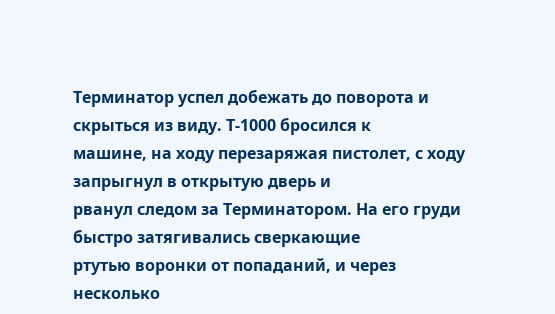Терминатор успел добежать до поворота и скрыться из виду. Т-1000 бросился к
машине, на ходу перезаряжая пистолет, с ходу запрыгнул в открытую дверь и
рванул следом за Терминатором. На его груди быстро затягивались сверкающие
ртутью воронки от попаданий, и через несколько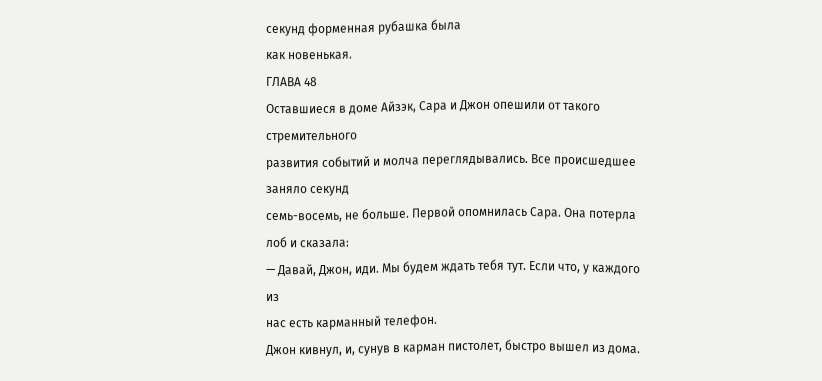секунд форменная рубашка была
как новенькая.
ГЛАВА 48
Оставшиеся в доме Айзэк, Сара и Джон опешили от такого стремительного
развития событий и молча переглядывались. Все происшедшее заняло секунд
семь-восемь, не больше. Первой опомнилась Сара. Она потерла лоб и сказала:
— Давай, Джон, иди. Мы будем ждать тебя тут. Если что, у каждого из
нас есть карманный телефон.
Джон кивнул, и, сунув в карман пистолет, быстро вышел из дома.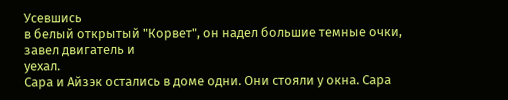Усевшись
в белый открытый "Корвет", он надел большие темные очки, завел двигатель и
уехал.
Сара и Айзэк остались в доме одни. Они стояли у окна. Сара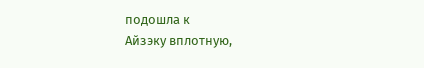подошла к
Айзэку вплотную,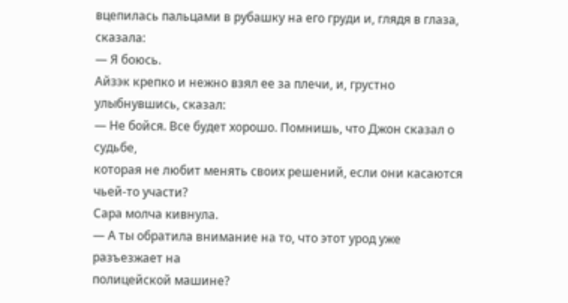вцепилась пальцами в рубашку на его груди и, глядя в глаза,
сказала:
— Я боюсь.
Айзэк крепко и нежно взял ее за плечи, и, грустно улыбнувшись, сказал:
— Не бойся. Все будет хорошо. Помнишь, что Джон сказал о судьбе,
которая не любит менять своих решений, если они касаются чьей-то участи?
Сара молча кивнула.
— А ты обратила внимание на то, что этот урод уже разъезжает на
полицейской машине?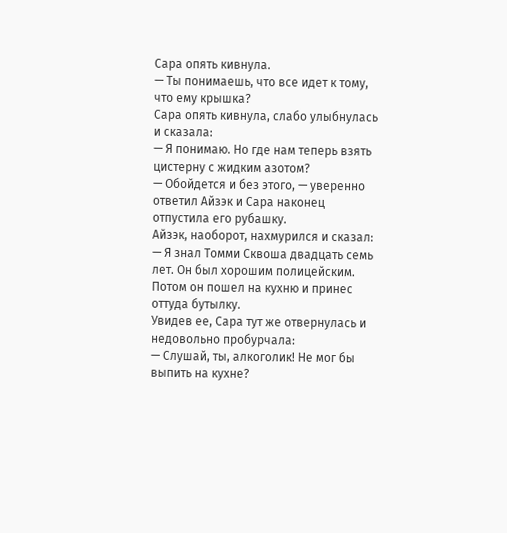Сара опять кивнула.
— Ты понимаешь, что все идет к тому, что ему крышка?
Сара опять кивнула, слабо улыбнулась и сказала:
— Я понимаю. Но где нам теперь взять цистерну с жидким азотом?
— Обойдется и без этого, — уверенно ответил Айзэк и Сара наконец
отпустила его рубашку.
Айзэк, наоборот, нахмурился и сказал:
— Я знал Томми Сквоша двадцать семь лет. Он был хорошим полицейским.
Потом он пошел на кухню и принес оттуда бутылку.
Увидев ее, Сара тут же отвернулась и недовольно пробурчала:
— Слушай, ты, алкоголик! Не мог бы выпить на кухне?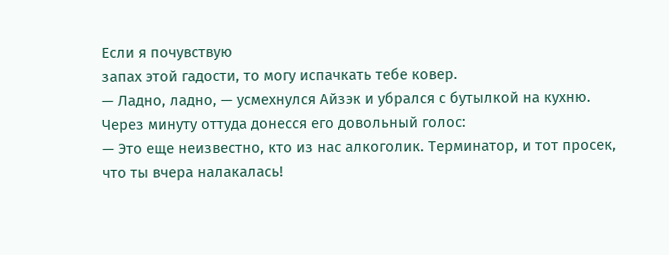Если я почувствую
запах этой гадости, то могу испачкать тебе ковер.
— Ладно, ладно, — усмехнулся Айзэк и убрался с бутылкой на кухню.
Через минуту оттуда донесся его довольный голос:
— Это еще неизвестно, кто из нас алкоголик. Терминатор, и тот просек,
что ты вчера налакалась!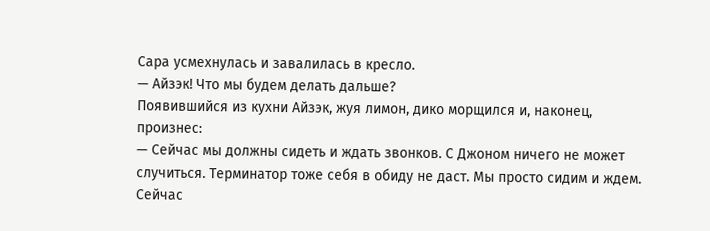Сара усмехнулась и завалилась в кресло.
— Айзэк! Что мы будем делать дальше?
Появившийся из кухни Айзэк, жуя лимон, дико морщился и, наконец,
произнес:
— Сейчас мы должны сидеть и ждать звонков. С Джоном ничего не может
случиться. Терминатор тоже себя в обиду не даст. Мы просто сидим и ждем.
Сейчас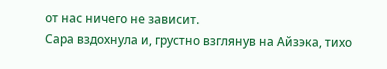от нас ничего не зависит.
Сара вздохнула и, грустно взглянув на Айзэка, тихо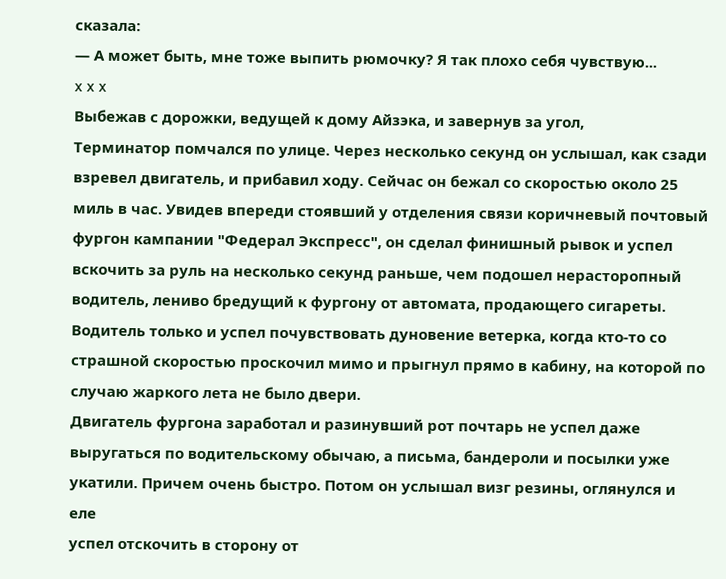сказала:
— А может быть, мне тоже выпить рюмочку? Я так плохо себя чувствую...
x x x
Выбежав с дорожки, ведущей к дому Айзэка, и завернув за угол,
Терминатор помчался по улице. Через несколько секунд он услышал, как сзади
взревел двигатель, и прибавил ходу. Сейчас он бежал со скоростью около 25
миль в час. Увидев впереди стоявший у отделения связи коричневый почтовый
фургон кампании "Федерал Экспресс", он сделал финишный рывок и успел
вскочить за руль на несколько секунд раньше, чем подошел нерасторопный
водитель, лениво бредущий к фургону от автомата, продающего сигареты.
Водитель только и успел почувствовать дуновение ветерка, когда кто-то со
страшной скоростью проскочил мимо и прыгнул прямо в кабину, на которой по
случаю жаркого лета не было двери.
Двигатель фургона заработал и разинувший рот почтарь не успел даже
выругаться по водительскому обычаю, а письма, бандероли и посылки уже
укатили. Причем очень быстро. Потом он услышал визг резины, оглянулся и еле
успел отскочить в сторону от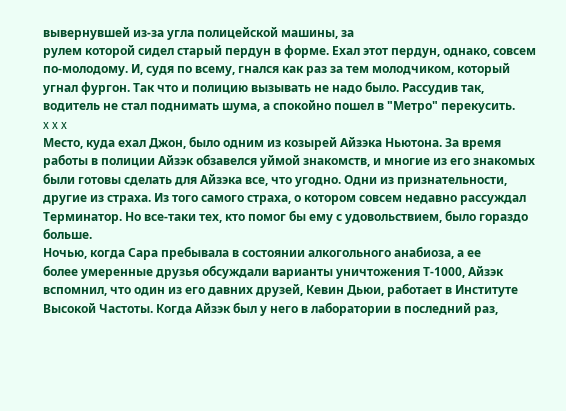вывернувшей из-за угла полицейской машины, за
рулем которой сидел старый пердун в форме. Ехал этот пердун, однако, совсем
по-молодому. И, судя по всему, гнался как раз за тем молодчиком, который
угнал фургон. Так что и полицию вызывать не надо было. Рассудив так,
водитель не стал поднимать шума, а спокойно пошел в "Метро" перекусить.
x x x
Место, куда ехал Джон, было одним из козырей Айзэка Ньютона. За время
работы в полиции Айзэк обзавелся уймой знакомств, и многие из его знакомых
были готовы сделать для Айзэка все, что угодно. Одни из признательности,
другие из страха. Из того самого страха, о котором совсем недавно рассуждал
Терминатор. Но все-таки тех, кто помог бы ему с удовольствием, было гораздо
больше.
Ночью, когда Сара пребывала в состоянии алкогольного анабиоза, а ее
более умеренные друзья обсуждали варианты уничтожения Т-1000, Айзэк
вспомнил, что один из его давних друзей, Кевин Дьюи, работает в Институте
Высокой Частоты. Когда Айзэк был у него в лаборатории в последний раз,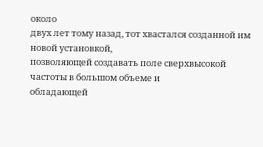около
двух лет тому назад, тот хвастался созданной им новой установкой,
позволяющей создавать поле сверхвысокой частоты в большом объеме и
обладающей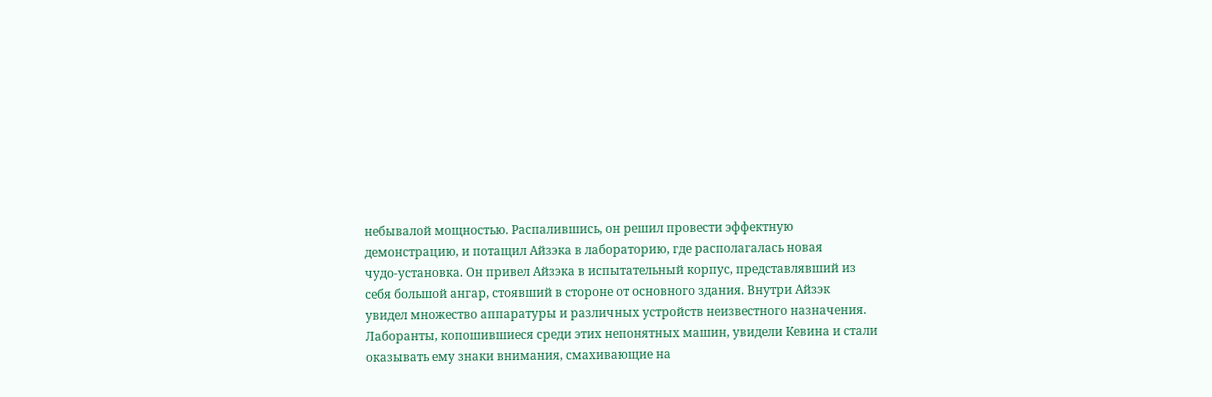небывалой мощностью. Распалившись, он решил провести эффектную
демонстрацию, и потащил Айзэка в лабораторию, где располагалась новая
чудо-установка. Он привел Айзэка в испытательный корпус, представлявший из
себя большой ангар, стоявший в стороне от основного здания. Внутри Айзэк
увидел множество аппаратуры и различных устройств неизвестного назначения.
Лаборанты, копошившиеся среди этих непонятных машин, увидели Кевина и стали
оказывать ему знаки внимания, смахивающие на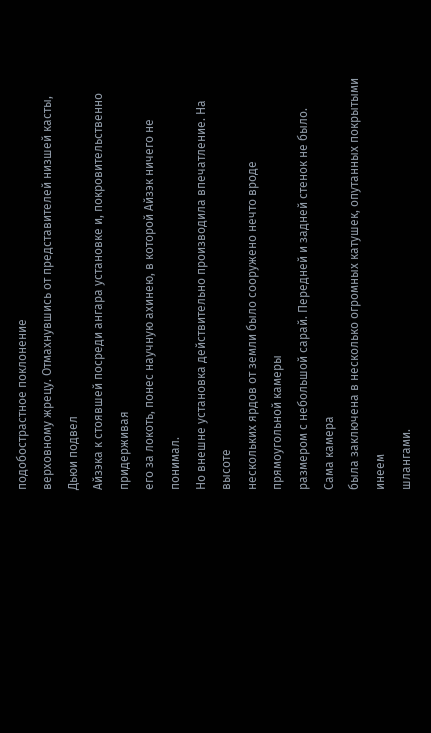подобострастное поклонение
верховному жрецу. Отмахнувшись от представителей низшей касты, Дьюи подвел
Айзэка к стоявшей посреди ангара установке и, покровительственно придерживая
его за локоть, понес научную ахинею, в которой Айзэк ничего не понимал.
Но внешне установка действительно производила впечатление. На высоте
нескольких ярдов от земли было сооружено нечто вроде прямоугольной камеры
размером с небольшой сарай. Передней и задней стенок не было. Сама камера
была заключена в несколько огромных катушек, опутанных покрытыми инеем
шлангами.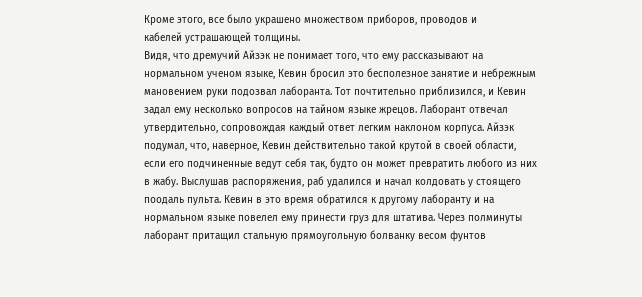Кроме этого, все было украшено множеством приборов, проводов и
кабелей устрашающей толщины.
Видя, что дремучий Айзэк не понимает того, что ему рассказывают на
нормальном ученом языке, Кевин бросил это бесполезное занятие и небрежным
мановением руки подозвал лаборанта. Тот почтительно приблизился, и Кевин
задал ему несколько вопросов на тайном языке жрецов. Лаборант отвечал
утвердительно, сопровождая каждый ответ легким наклоном корпуса. Айзэк
подумал, что, наверное, Кевин действительно такой крутой в своей области,
если его подчиненные ведут себя так, будто он может превратить любого из них
в жабу. Выслушав распоряжения, раб удалился и начал колдовать у стоящего
поодаль пульта. Кевин в это время обратился к другому лаборанту и на
нормальном языке повелел ему принести груз для штатива. Через полминуты
лаборант притащил стальную прямоугольную болванку весом фунтов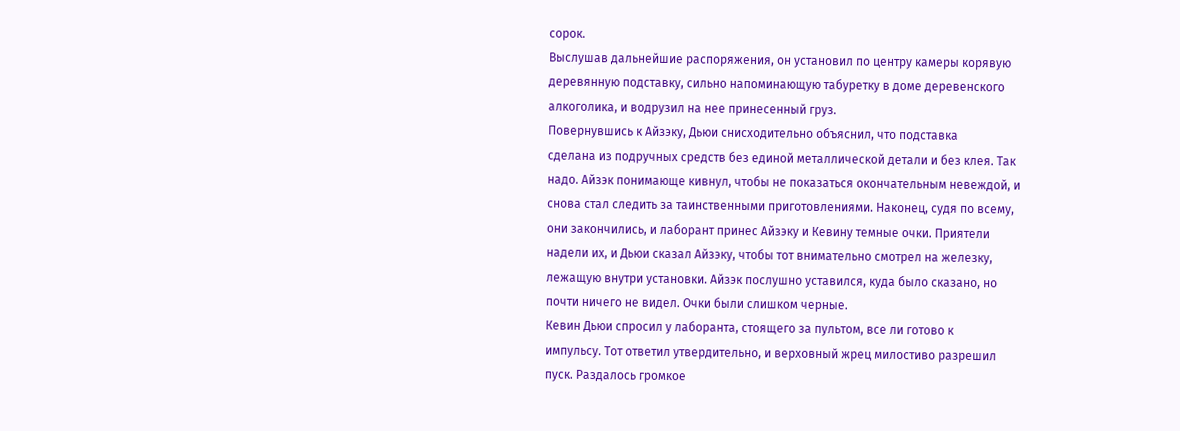сорок.
Выслушав дальнейшие распоряжения, он установил по центру камеры корявую
деревянную подставку, сильно напоминающую табуретку в доме деревенского
алкоголика, и водрузил на нее принесенный груз.
Повернувшись к Айзэку, Дьюи снисходительно объяснил, что подставка
сделана из подручных средств без единой металлической детали и без клея. Так
надо. Айзэк понимающе кивнул, чтобы не показаться окончательным невеждой, и
снова стал следить за таинственными приготовлениями. Наконец, судя по всему,
они закончились, и лаборант принес Айзэку и Кевину темные очки. Приятели
надели их, и Дьюи сказал Айзэку, чтобы тот внимательно смотрел на железку,
лежащую внутри установки. Айзэк послушно уставился, куда было сказано, но
почти ничего не видел. Очки были слишком черные.
Кевин Дьюи спросил у лаборанта, стоящего за пультом, все ли готово к
импульсу. Тот ответил утвердительно, и верховный жрец милостиво разрешил
пуск. Раздалось громкое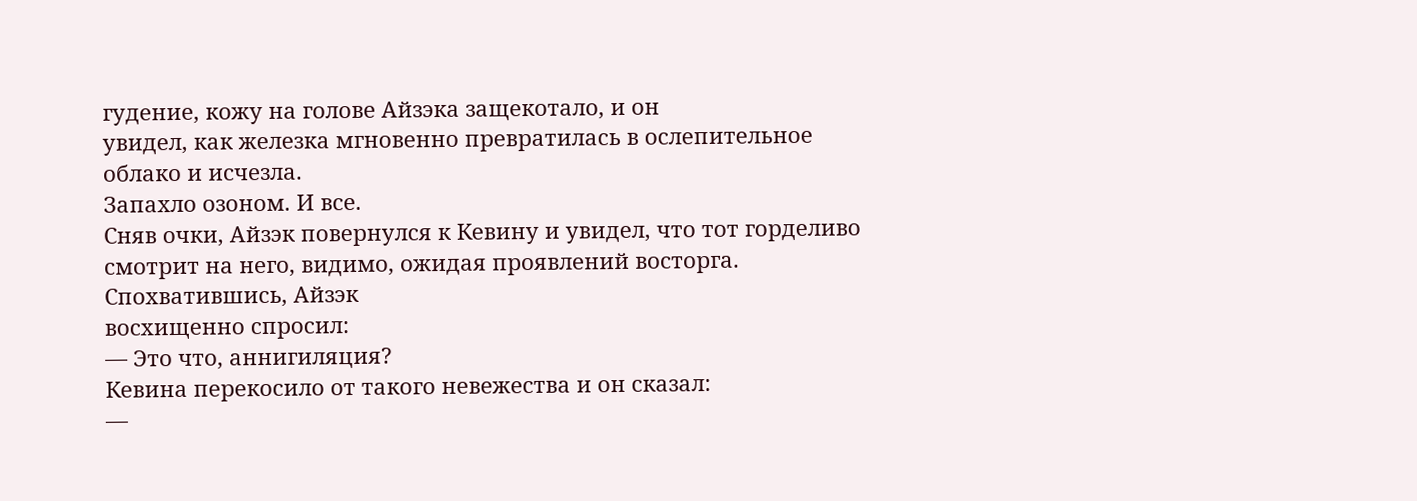гудение, кожу на голове Айзэка защекотало, и он
увидел, как железка мгновенно превратилась в ослепительное облако и исчезла.
Запахло озоном. И все.
Сняв очки, Айзэк повернулся к Кевину и увидел, что тот горделиво
смотрит на него, видимо, ожидая проявлений восторга. Спохватившись, Айзэк
восхищенно спросил:
— Это что, аннигиляция?
Кевина перекосило от такого невежества и он сказал:
—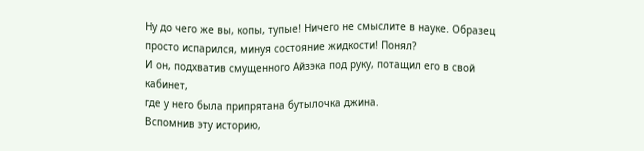Ну до чего же вы, копы, тупые! Ничего не смыслите в науке. Образец
просто испарился, минуя состояние жидкости! Понял?
И он, подхватив смущенного Айзэка под руку, потащил его в свой кабинет,
где у него была припрятана бутылочка джина.
Вспомнив эту историю,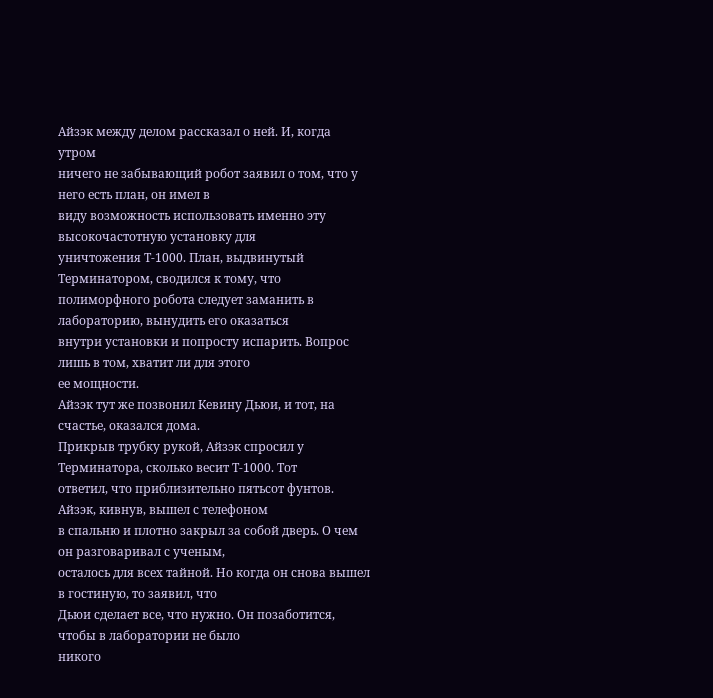Айзэк между делом рассказал о ней. И, когда утром
ничего не забывающий робот заявил о том, что у него есть план, он имел в
виду возможность использовать именно эту высокочастотную установку для
уничтожения Т-1000. План, выдвинутый Терминатором, сводился к тому, что
полиморфного робота следует заманить в лабораторию, вынудить его оказаться
внутри установки и попросту испарить. Вопрос лишь в том, хватит ли для этого
ее мощности.
Айзэк тут же позвонил Кевину Дьюи, и тот, на счастье, оказался дома.
Прикрыв трубку рукой, Айзэк спросил у Терминатора, сколько весит Т-1000. Тот
ответил, что приблизительно пятьсот фунтов. Айзэк, кивнув, вышел с телефоном
в спальню и плотно закрыл за собой дверь. О чем он разговаривал с ученым,
осталось для всех тайной. Но когда он снова вышел в гостиную, то заявил, что
Дьюи сделает все, что нужно. Он позаботится, чтобы в лаборатории не было
никого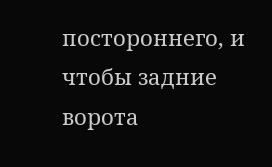постороннего, и чтобы задние ворота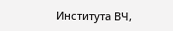Института ВЧ,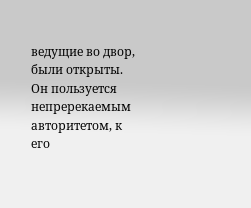ведущие во двор,
были открыты. Он пользуется непререкаемым авторитетом, к его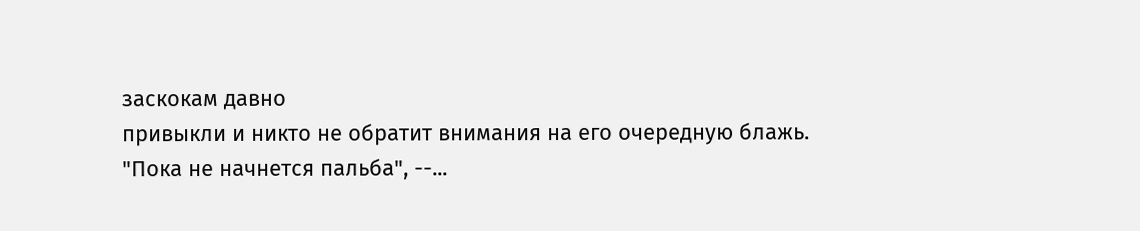заскокам давно
привыкли и никто не обратит внимания на его очередную блажь.
"Пока не начнется пальба", --...